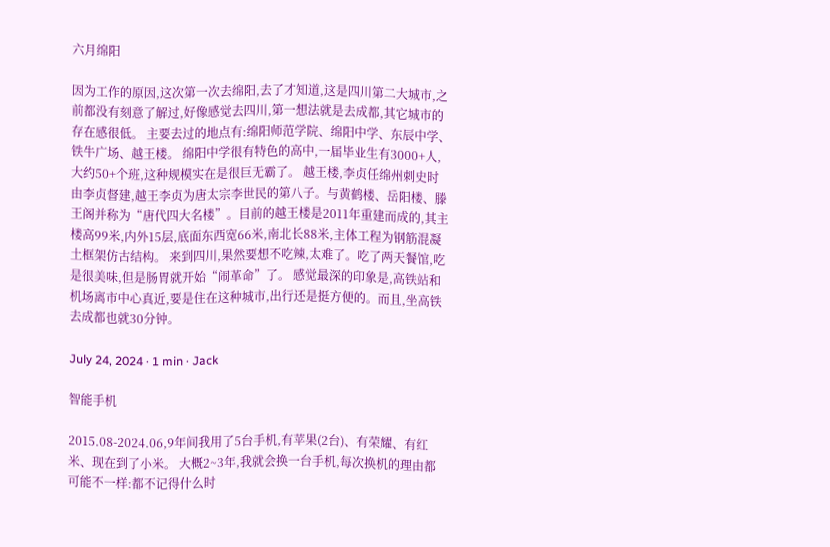六月绵阳

因为工作的原因,这次第一次去绵阳,去了才知道,这是四川第二大城市,之前都没有刻意了解过,好像感觉去四川,第一想法就是去成都,其它城市的存在感很低。 主要去过的地点有:绵阳师范学院、绵阳中学、东辰中学、铁牛广场、越王楼。 绵阳中学很有特色的高中,一届毕业生有3000+人,大约50+个班,这种规模实在是很巨无霸了。 越王楼,李贞任绵州刺史时由李贞督建,越王李贞为唐太宗李世民的第八子。与黄鹤楼、岳阳楼、滕王阁并称为“唐代四大名楼”。目前的越王楼是2011年重建而成的,其主楼高99米,内外15层,底面东西宽66米,南北长88米,主体工程为钢筋混凝土框架仿古结构。 来到四川,果然要想不吃辣,太难了。吃了两天餐馆,吃是很美味,但是肠胃就开始“闹革命”了。 感觉最深的印象是,高铁站和机场离市中心真近,要是住在这种城市,出行还是挺方便的。而且,坐高铁去成都也就30分钟。

July 24, 2024 · 1 min · Jack

智能手机

2015.08-2024.06,9年间我用了5台手机,有苹果(2台)、有荣耀、有红米、现在到了小米。 大概2~3年,我就会换一台手机,每次换机的理由都可能不一样:都不记得什么时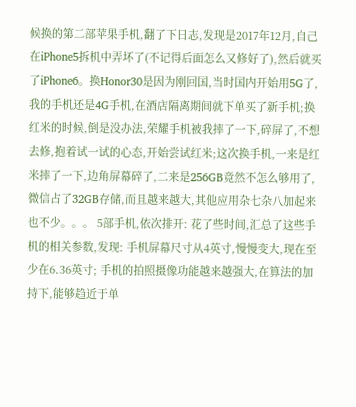候换的第二部苹果手机,翻了下日志,发现是2017年12月,自己在iPhone5拆机中弄坏了(不记得后面怎么又修好了),然后就买了iPhone6。换Honor30是因为刚回国,当时国内开始用5G了,我的手机还是4G手机,在酒店隔离期间就下单买了新手机;换红米的时候,倒是没办法,荣耀手机被我摔了一下,碎屏了,不想去修,抱着试一试的心态,开始尝试红米;这次换手机,一来是红米摔了一下,边角屏幕碎了,二来是256GB竟然不怎么够用了,微信占了32GB存储,而且越来越大,其他应用杂七杂八加起来也不少。。。 5部手机,依次排开: 花了些时间,汇总了这些手机的相关参数,发现: 手机屏幕尺寸从4英寸,慢慢变大,现在至少在6.36英寸; 手机的拍照摄像功能越来越强大,在算法的加持下,能够趋近于单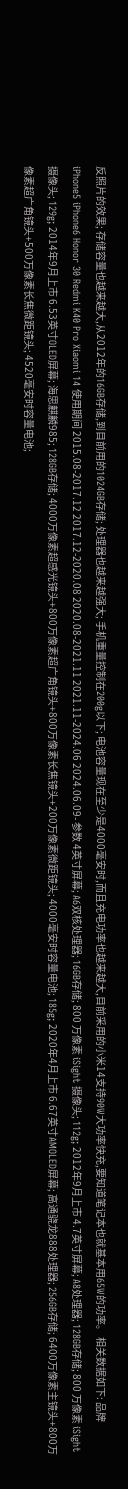反照片的效果; 存储容量也越来越大,从2012年的16GB存储,到目前用的1024GB存储; 处理器也越来越强大; 手机重量控制在200g以下; 电池容量现在至少是4000毫安时,而且充电功率也越来越大,目前采用的小米14支持90W大功率快充,要知道笔记本也就基本用65W的功率。 相关数据如下: 品牌 iPhone5 iPhone6 Honor 30 Redmi K40 Pro Xiaomi 14 使用期间 2015.08-2017.12 2017.12-2020.08 2020.08-2021.11 2021.11-2024.06 2024.06.09- 参数 4英寸屏幕; A6双核处理器; 16GB存储; 800 万像素 iSight 摄像头; 112g; 2012年9月上市 4.7英寸屏幕; A8处理器; 128GB存储; 800 万像素 iSight 摄像头; 129g; 2014年9月上市 6.53英寸OLED屏幕; 海思麒麟985; 128GB存储; 4000万像素超感光镜头+800万像素超广角镜头+800万像素长焦镜头+200万像素微距镜头; 4000毫安时容量电池; 185g; 2020年4月上市 6.67英寸AMOLED屏幕; 高通骁龙888处理器; 256GB存储; 6400万像素主镜头+800万像素超广角镜头+500万像素长焦微距镜头; 4520毫安时容量电池;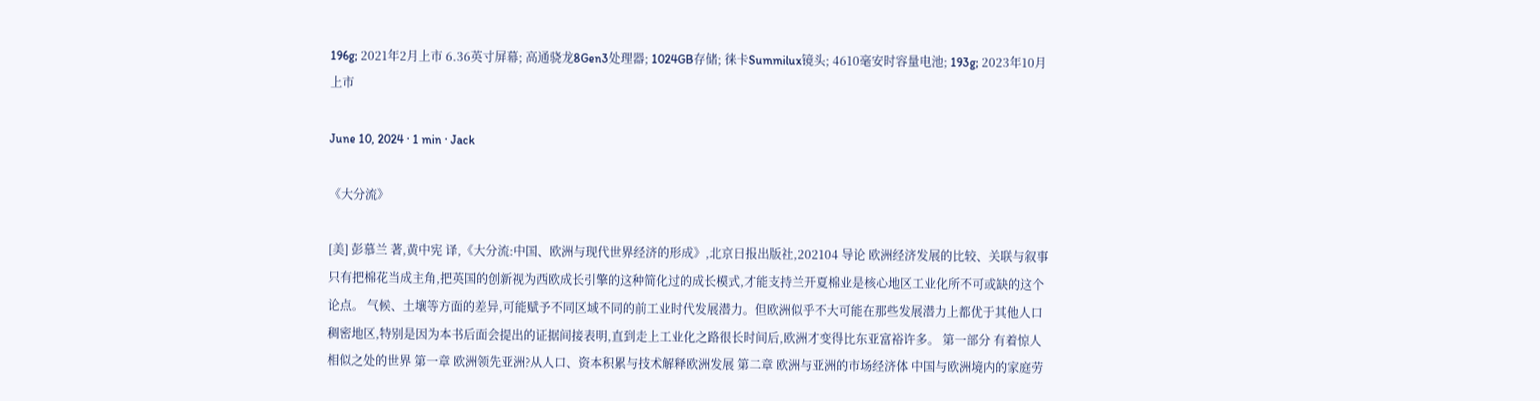196g; 2021年2月上市 6.36英寸屏幕; 高通骁龙8Gen3处理器; 1024GB存储; 徕卡Summilux镜头; 4610毫安时容量电池; 193g; 2023年10月上市

June 10, 2024 · 1 min · Jack

《大分流》

[美] 彭慕兰 著,黄中宪 译,《大分流:中国、欧洲与现代世界经济的形成》,北京日报出版社,202104 导论 欧洲经济发展的比较、关联与叙事 只有把棉花当成主角,把英国的创新视为西欧成长引擎的这种简化过的成长模式,才能支持兰开夏棉业是核心地区工业化所不可或缺的这个论点。 气候、土壤等方面的差异,可能赋予不同区域不同的前工业时代发展潜力。但欧洲似乎不大可能在那些发展潜力上都优于其他人口稠密地区,特别是因为本书后面会提出的证据间接表明,直到走上工业化之路很长时间后,欧洲才变得比东亚富裕许多。 第一部分 有着惊人相似之处的世界 第一章 欧洲领先亚洲?从人口、资本积累与技术解释欧洲发展 第二章 欧洲与亚洲的市场经济体 中国与欧洲境内的家庭劳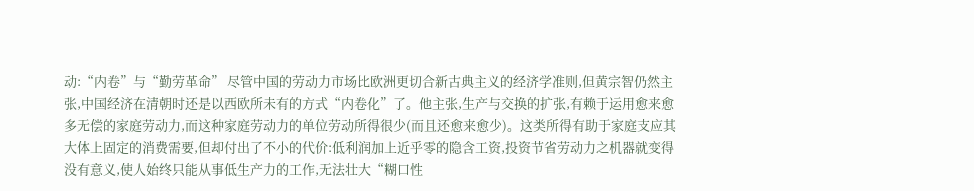动:“内卷”与“勤劳革命” 尽管中国的劳动力市场比欧洲更切合新古典主义的经济学准则,但黄宗智仍然主张,中国经济在清朝时还是以西欧所未有的方式“内卷化”了。他主张,生产与交换的扩张,有赖于运用愈来愈多无偿的家庭劳动力,而这种家庭劳动力的单位劳动所得很少(而且还愈来愈少)。这类所得有助于家庭支应其大体上固定的消费需要,但却付出了不小的代价:低利润加上近乎零的隐含工资,投资节省劳动力之机器就变得没有意义,使人始终只能从事低生产力的工作,无法壮大“糊口性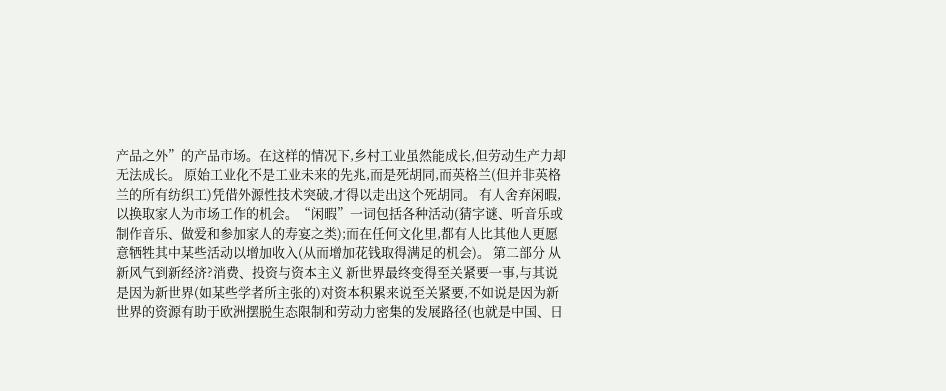产品之外”的产品市场。在这样的情况下,乡村工业虽然能成长,但劳动生产力却无法成长。 原始工业化不是工业未来的先兆,而是死胡同,而英格兰(但并非英格兰的所有纺织工)凭借外源性技术突破,才得以走出这个死胡同。 有人舍弃闲暇,以换取家人为市场工作的机会。“闲暇”一词包括各种活动(猜字谜、听音乐或制作音乐、做爱和参加家人的寿宴之类);而在任何文化里,都有人比其他人更愿意牺牲其中某些活动以增加收入(从而增加花钱取得满足的机会)。 第二部分 从新风气到新经济?消费、投资与资本主义 新世界最终变得至关紧要一事,与其说是因为新世界(如某些学者所主张的)对资本积累来说至关紧要,不如说是因为新世界的资源有助于欧洲摆脱生态限制和劳动力密集的发展路径(也就是中国、日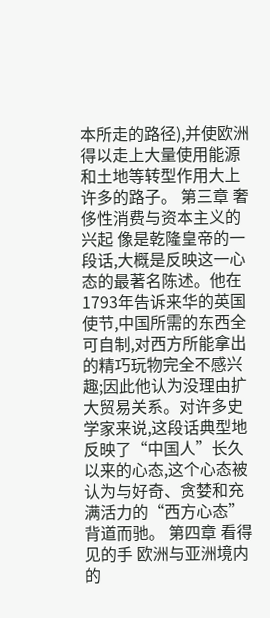本所走的路径),并使欧洲得以走上大量使用能源和土地等转型作用大上许多的路子。 第三章 奢侈性消费与资本主义的兴起 像是乾隆皇帝的一段话,大概是反映这一心态的最著名陈述。他在1793年告诉来华的英国使节,中国所需的东西全可自制,对西方所能拿出的精巧玩物完全不感兴趣;因此他认为没理由扩大贸易关系。对许多史学家来说,这段话典型地反映了“中国人”长久以来的心态,这个心态被认为与好奇、贪婪和充满活力的“西方心态”背道而驰。 第四章 看得见的手 欧洲与亚洲境内的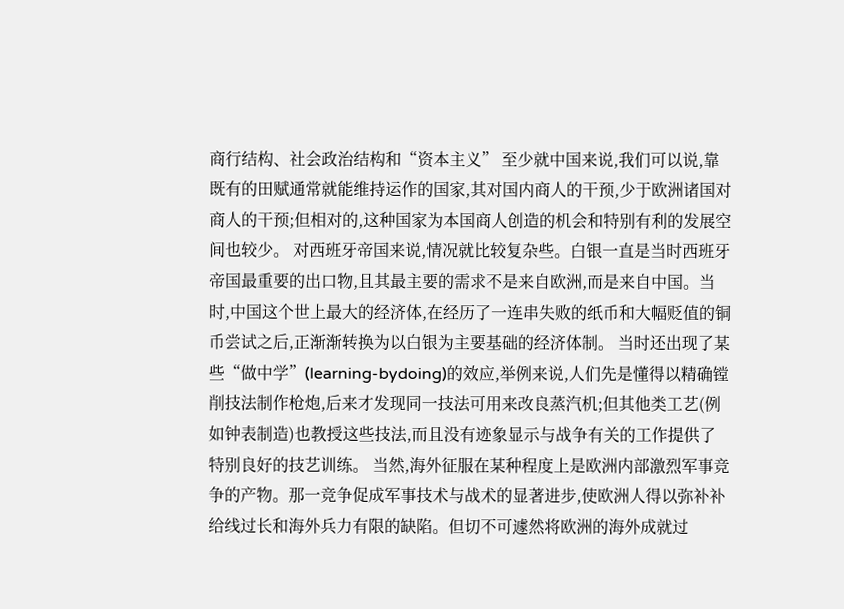商行结构、社会政治结构和“资本主义” 至少就中国来说,我们可以说,靠既有的田赋通常就能维持运作的国家,其对国内商人的干预,少于欧洲诸国对商人的干预;但相对的,这种国家为本国商人创造的机会和特别有利的发展空间也较少。 对西班牙帝国来说,情况就比较复杂些。白银一直是当时西班牙帝国最重要的出口物,且其最主要的需求不是来自欧洲,而是来自中国。当时,中国这个世上最大的经济体,在经历了一连串失败的纸币和大幅贬值的铜币尝试之后,正渐渐转换为以白银为主要基础的经济体制。 当时还出现了某些“做中学”(learning-bydoing)的效应,举例来说,人们先是懂得以精确镗削技法制作枪炮,后来才发现同一技法可用来改良蒸汽机;但其他类工艺(例如钟表制造)也教授这些技法,而且没有迹象显示与战争有关的工作提供了特别良好的技艺训练。 当然,海外征服在某种程度上是欧洲内部激烈军事竞争的产物。那一竞争促成军事技术与战术的显著进步,使欧洲人得以弥补补给线过长和海外兵力有限的缺陷。但切不可遽然将欧洲的海外成就过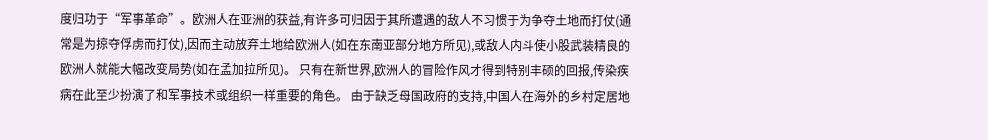度归功于“军事革命”。欧洲人在亚洲的获益,有许多可归因于其所遭遇的敌人不习惯于为争夺土地而打仗(通常是为掠夺俘虏而打仗),因而主动放弃土地给欧洲人(如在东南亚部分地方所见),或敌人内斗使小股武装精良的欧洲人就能大幅改变局势(如在孟加拉所见)。 只有在新世界,欧洲人的冒险作风才得到特别丰硕的回报,传染疾病在此至少扮演了和军事技术或组织一样重要的角色。 由于缺乏母国政府的支持,中国人在海外的乡村定居地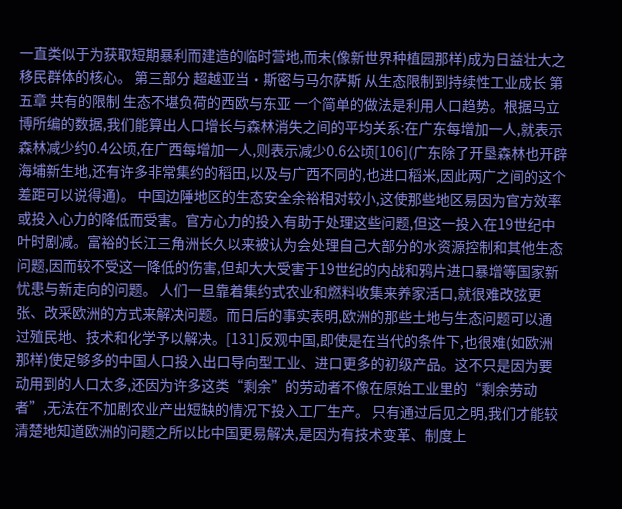一直类似于为获取短期暴利而建造的临时营地,而未(像新世界种植园那样)成为日益壮大之移民群体的核心。 第三部分 超越亚当·斯密与马尔萨斯 从生态限制到持续性工业成长 第五章 共有的限制 生态不堪负荷的西欧与东亚 一个简单的做法是利用人口趋势。根据马立博所编的数据,我们能算出人口增长与森林消失之间的平均关系:在广东每增加一人,就表示森林减少约0.4公顷,在广西每增加一人,则表示减少0.6公顷[106](广东除了开垦森林也开辟海埔新生地,还有许多非常集约的稻田,以及与广西不同的,也进口稻米,因此两广之间的这个差距可以说得通)。 中国边陲地区的生态安全余裕相对较小,这使那些地区易因为官方效率或投入心力的降低而受害。官方心力的投入有助于处理这些问题,但这一投入在19世纪中叶时剧减。富裕的长江三角洲长久以来被认为会处理自己大部分的水资源控制和其他生态问题,因而较不受这一降低的伤害,但却大大受害于19世纪的内战和鸦片进口暴增等国家新忧患与新走向的问题。 人们一旦靠着集约式农业和燃料收集来养家活口,就很难改弦更张、改采欧洲的方式来解决问题。而日后的事实表明,欧洲的那些土地与生态问题可以通过殖民地、技术和化学予以解决。[131]反观中国,即使是在当代的条件下,也很难(如欧洲那样)使足够多的中国人口投入出口导向型工业、进口更多的初级产品。这不只是因为要动用到的人口太多,还因为许多这类“剩余”的劳动者不像在原始工业里的“剩余劳动者”,无法在不加剧农业产出短缺的情况下投入工厂生产。 只有通过后见之明,我们才能较清楚地知道欧洲的问题之所以比中国更易解决,是因为有技术变革、制度上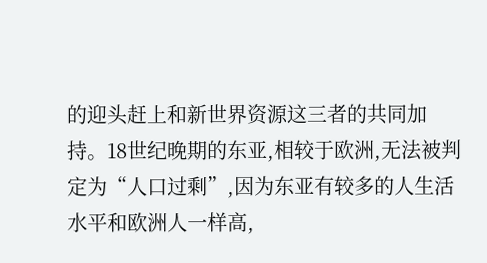的迎头赶上和新世界资源这三者的共同加持。18世纪晚期的东亚,相较于欧洲,无法被判定为“人口过剩”,因为东亚有较多的人生活水平和欧洲人一样高,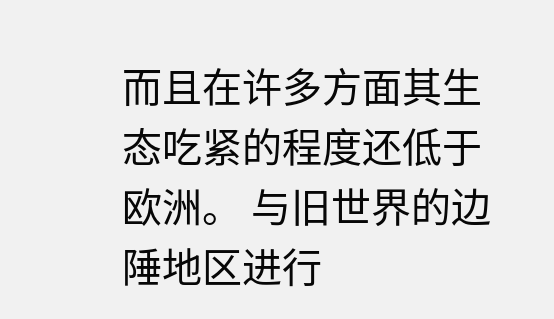而且在许多方面其生态吃紧的程度还低于欧洲。 与旧世界的边陲地区进行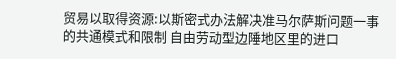贸易以取得资源:以斯密式办法解决准马尔萨斯问题一事的共通模式和限制 自由劳动型边陲地区里的进口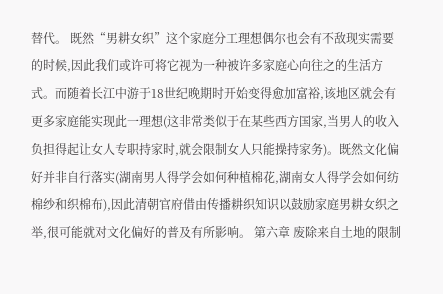替代。 既然“男耕女织”这个家庭分工理想偶尔也会有不敌现实需要的时候,因此我们或许可将它视为一种被许多家庭心向往之的生活方式。而随着长江中游于18世纪晚期时开始变得愈加富裕,该地区就会有更多家庭能实现此一理想(这非常类似于在某些西方国家,当男人的收入负担得起让女人专职持家时,就会限制女人只能操持家务)。既然文化偏好并非自行落实(湖南男人得学会如何种植棉花,湖南女人得学会如何纺棉纱和织棉布),因此清朝官府借由传播耕织知识以鼓励家庭男耕女织之举,很可能就对文化偏好的普及有所影响。 第六章 废除来自土地的限制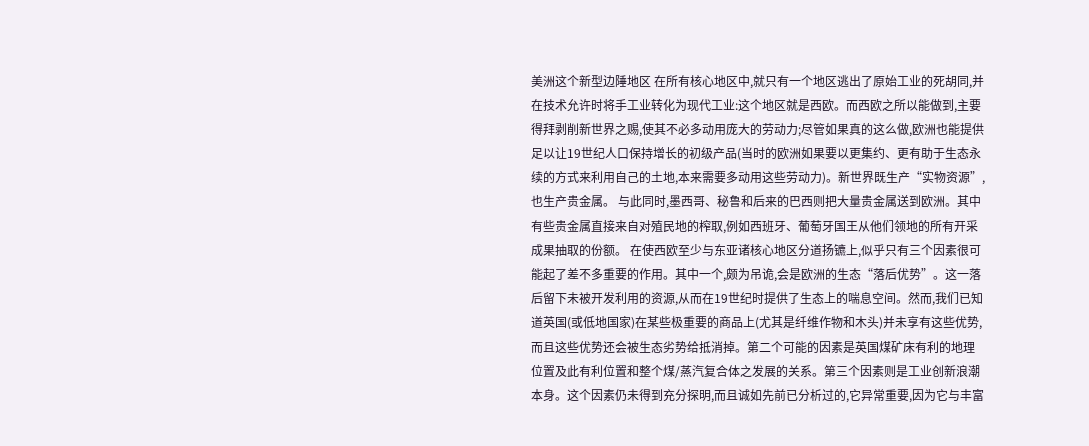美洲这个新型边陲地区 在所有核心地区中,就只有一个地区逃出了原始工业的死胡同,并在技术允许时将手工业转化为现代工业:这个地区就是西欧。而西欧之所以能做到,主要得拜剥削新世界之赐,使其不必多动用庞大的劳动力;尽管如果真的这么做,欧洲也能提供足以让19世纪人口保持增长的初级产品(当时的欧洲如果要以更集约、更有助于生态永续的方式来利用自己的土地,本来需要多动用这些劳动力)。新世界既生产“实物资源”,也生产贵金属。 与此同时,墨西哥、秘鲁和后来的巴西则把大量贵金属送到欧洲。其中有些贵金属直接来自对殖民地的榨取,例如西班牙、葡萄牙国王从他们领地的所有开采成果抽取的份额。 在使西欧至少与东亚诸核心地区分道扬镳上,似乎只有三个因素很可能起了差不多重要的作用。其中一个,颇为吊诡,会是欧洲的生态“落后优势”。这一落后留下未被开发利用的资源,从而在19世纪时提供了生态上的喘息空间。然而,我们已知道英国(或低地国家)在某些极重要的商品上(尤其是纤维作物和木头)并未享有这些优势,而且这些优势还会被生态劣势给抵消掉。第二个可能的因素是英国煤矿床有利的地理位置及此有利位置和整个煤/蒸汽复合体之发展的关系。第三个因素则是工业创新浪潮本身。这个因素仍未得到充分探明,而且诚如先前已分析过的,它异常重要,因为它与丰富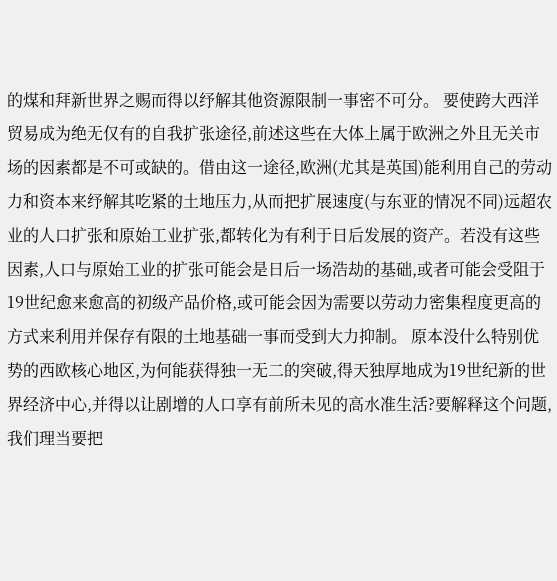的煤和拜新世界之赐而得以纾解其他资源限制一事密不可分。 要使跨大西洋贸易成为绝无仅有的自我扩张途径,前述这些在大体上属于欧洲之外且无关市场的因素都是不可或缺的。借由这一途径,欧洲(尤其是英国)能利用自己的劳动力和资本来纾解其吃紧的土地压力,从而把扩展速度(与东亚的情况不同)远超农业的人口扩张和原始工业扩张,都转化为有利于日后发展的资产。若没有这些因素,人口与原始工业的扩张可能会是日后一场浩劫的基础,或者可能会受阻于19世纪愈来愈高的初级产品价格,或可能会因为需要以劳动力密集程度更高的方式来利用并保存有限的土地基础一事而受到大力抑制。 原本没什么特别优势的西欧核心地区,为何能获得独一无二的突破,得天独厚地成为19世纪新的世界经济中心,并得以让剧增的人口享有前所未见的高水准生活?要解释这个问题,我们理当要把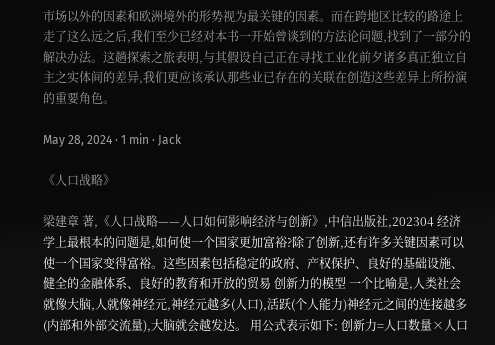市场以外的因素和欧洲境外的形势视为最关键的因素。而在跨地区比较的路途上走了这么远之后,我们至少已经对本书一开始曾谈到的方法论问题,找到了一部分的解决办法。这趟探索之旅表明,与其假设自己正在寻找工业化前夕诸多真正独立自主之实体间的差异,我们更应该承认那些业已存在的关联在创造这些差异上所扮演的重要角色。

May 28, 2024 · 1 min · Jack

《人口战略》

梁建章 著,《人口战略——人口如何影响经济与创新》,中信出版社,202304 经济学上最根本的问题是,如何使一个国家更加富裕?除了创新,还有许多关键因素可以使一个国家变得富裕。这些因素包括稳定的政府、产权保护、良好的基础设施、健全的金融体系、良好的教育和开放的贸易 创新力的模型 一个比喻是,人类社会就像大脑,人就像神经元,神经元越多(人口),活跃(个人能力)神经元之间的连接越多(内部和外部交流量),大脑就会越发达。 用公式表示如下: 创新力=人口数量×人口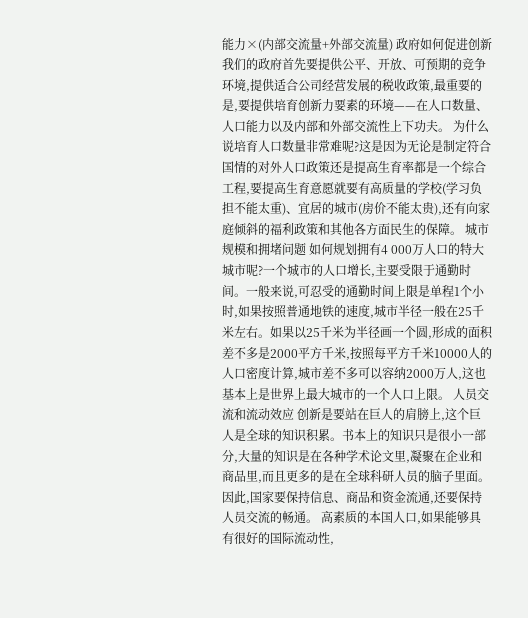能力×(内部交流量+外部交流量) 政府如何促进创新 我们的政府首先要提供公平、开放、可预期的竞争环境,提供适合公司经营发展的税收政策,最重要的是,要提供培育创新力要素的环境——在人口数量、人口能力以及内部和外部交流性上下功夫。 为什么说培育人口数量非常难呢?这是因为无论是制定符合国情的对外人口政策还是提高生育率都是一个综合工程,要提高生育意愿就要有高质量的学校(学习负担不能太重)、宜居的城市(房价不能太贵),还有向家庭倾斜的福利政策和其他各方面民生的保障。 城市规模和拥堵问题 如何规划拥有4 000万人口的特大城市呢?一个城市的人口增长,主要受限于通勤时间。一般来说,可忍受的通勤时间上限是单程1个小时,如果按照普通地铁的速度,城市半径一般在25千米左右。如果以25千米为半径画一个圆,形成的面积差不多是2000平方千米,按照每平方千米10000人的人口密度计算,城市差不多可以容纳2000万人,这也基本上是世界上最大城市的一个人口上限。 人员交流和流动效应 创新是要站在巨人的肩膀上,这个巨人是全球的知识积累。书本上的知识只是很小一部分,大量的知识是在各种学术论文里,凝聚在企业和商品里,而且更多的是在全球科研人员的脑子里面。因此,国家要保持信息、商品和资金流通,还要保持人员交流的畅通。 高素质的本国人口,如果能够具有很好的国际流动性,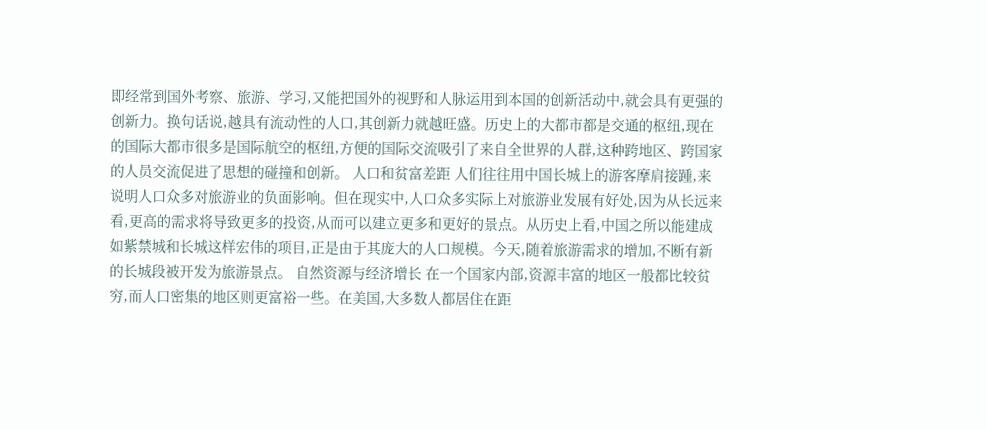即经常到国外考察、旅游、学习,又能把国外的视野和人脉运用到本国的创新活动中,就会具有更强的创新力。换句话说,越具有流动性的人口,其创新力就越旺盛。历史上的大都市都是交通的枢纽,现在的国际大都市很多是国际航空的枢纽,方便的国际交流吸引了来自全世界的人群,这种跨地区、跨国家的人员交流促进了思想的碰撞和创新。 人口和贫富差距 人们往往用中国长城上的游客摩肩接踵,来说明人口众多对旅游业的负面影响。但在现实中,人口众多实际上对旅游业发展有好处,因为从长远来看,更高的需求将导致更多的投资,从而可以建立更多和更好的景点。从历史上看,中国之所以能建成如紫禁城和长城这样宏伟的项目,正是由于其庞大的人口规模。今天,随着旅游需求的增加,不断有新的长城段被开发为旅游景点。 自然资源与经济增长 在一个国家内部,资源丰富的地区一般都比较贫穷,而人口密集的地区则更富裕一些。在美国,大多数人都居住在距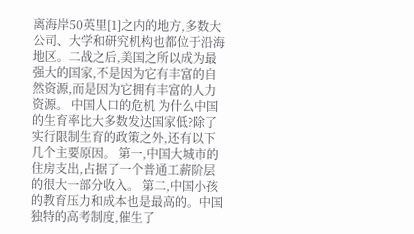离海岸50英里[1]之内的地方,多数大公司、大学和研究机构也都位于沿海地区。二战之后,美国之所以成为最强大的国家,不是因为它有丰富的自然资源,而是因为它拥有丰富的人力资源。 中国人口的危机 为什么中国的生育率比大多数发达国家低?除了实行限制生育的政策之外,还有以下几个主要原因。 第一,中国大城市的住房支出,占据了一个普通工薪阶层的很大一部分收入。 第二,中国小孩的教育压力和成本也是最高的。中国独特的高考制度,催生了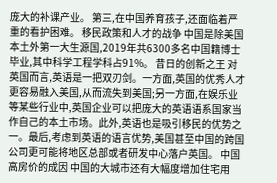庞大的补课产业。 第三,在中国养育孩子,还面临着严重的看护困难。 移民政策和人才的战争 中国是除美国本土外第一大生源国,2019年共6300多名中国籍博士毕业,其中科学工程学科占91%。 昔日的创新之王 对英国而言,英语是一把双刃剑。一方面,英国的优秀人才更容易融入美国,从而流失到美国;另一方面,在娱乐业等某些行业中,英国企业可以把庞大的英语语系国家当作自己的本土市场。此外,英语也是吸引移民的优势之一。最后,考虑到英语的语言优势,美国甚至中国的跨国公司更可能将地区总部或者研发中心落户英国。 中国高房价的成因 中国的大城市还有大幅度增加住宅用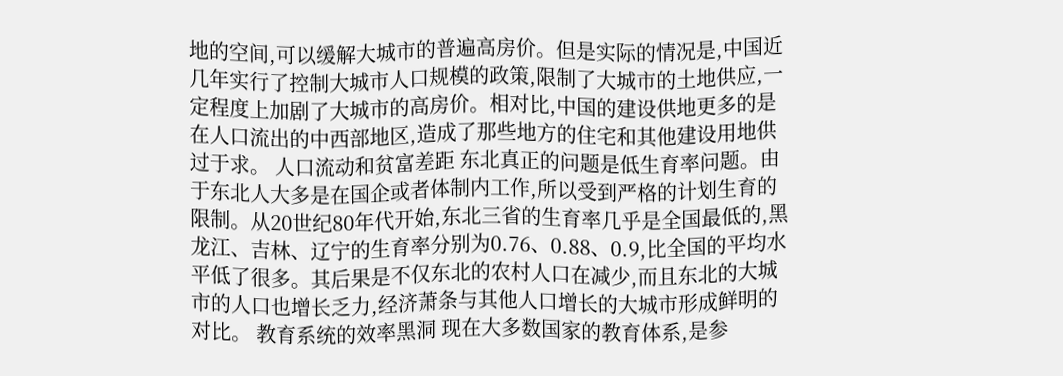地的空间,可以缓解大城市的普遍高房价。但是实际的情况是,中国近几年实行了控制大城市人口规模的政策,限制了大城市的土地供应,一定程度上加剧了大城市的高房价。相对比,中国的建设供地更多的是在人口流出的中西部地区,造成了那些地方的住宅和其他建设用地供过于求。 人口流动和贫富差距 东北真正的问题是低生育率问题。由于东北人大多是在国企或者体制内工作,所以受到严格的计划生育的限制。从20世纪80年代开始,东北三省的生育率几乎是全国最低的,黑龙江、吉林、辽宁的生育率分别为0.76、0.88、0.9,比全国的平均水平低了很多。其后果是不仅东北的农村人口在减少,而且东北的大城市的人口也增长乏力,经济萧条与其他人口增长的大城市形成鲜明的对比。 教育系统的效率黑洞 现在大多数国家的教育体系,是参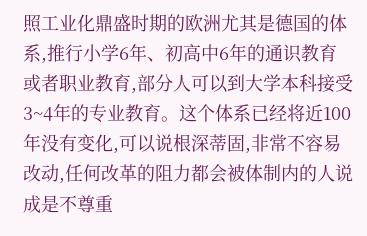照工业化鼎盛时期的欧洲尤其是德国的体系,推行小学6年、初高中6年的通识教育或者职业教育,部分人可以到大学本科接受3~4年的专业教育。这个体系已经将近100年没有变化,可以说根深蒂固,非常不容易改动,任何改革的阻力都会被体制内的人说成是不尊重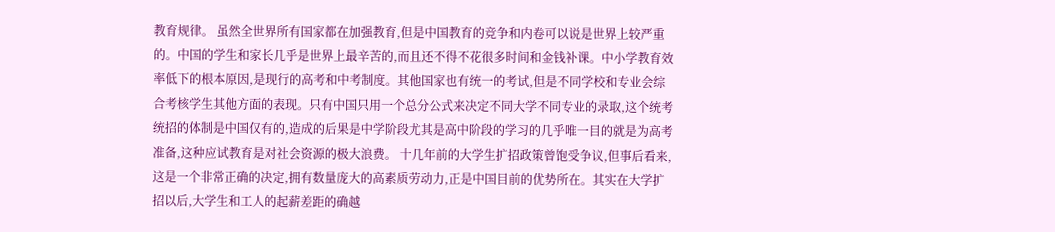教育规律。 虽然全世界所有国家都在加强教育,但是中国教育的竞争和内卷可以说是世界上较严重的。中国的学生和家长几乎是世界上最辛苦的,而且还不得不花很多时间和金钱补课。中小学教育效率低下的根本原因,是现行的高考和中考制度。其他国家也有统一的考试,但是不同学校和专业会综合考核学生其他方面的表现。只有中国只用一个总分公式来决定不同大学不同专业的录取,这个统考统招的体制是中国仅有的,造成的后果是中学阶段尤其是高中阶段的学习的几乎唯一目的就是为高考准备,这种应试教育是对社会资源的极大浪费。 十几年前的大学生扩招政策曾饱受争议,但事后看来,这是一个非常正确的决定,拥有数量庞大的高素质劳动力,正是中国目前的优势所在。其实在大学扩招以后,大学生和工人的起薪差距的确越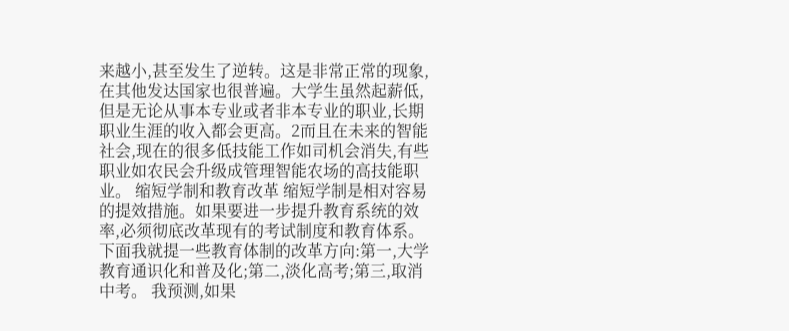来越小,甚至发生了逆转。这是非常正常的现象,在其他发达国家也很普遍。大学生虽然起薪低,但是无论从事本专业或者非本专业的职业,长期职业生涯的收入都会更高。2而且在未来的智能社会,现在的很多低技能工作如司机会消失,有些职业如农民会升级成管理智能农场的高技能职业。 缩短学制和教育改革 缩短学制是相对容易的提效措施。如果要进一步提升教育系统的效率,必须彻底改革现有的考试制度和教育体系。下面我就提一些教育体制的改革方向:第一,大学教育通识化和普及化;第二,淡化高考;第三,取消中考。 我预测,如果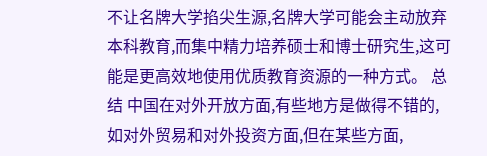不让名牌大学掐尖生源,名牌大学可能会主动放弃本科教育,而集中精力培养硕士和博士研究生,这可能是更高效地使用优质教育资源的一种方式。 总结 中国在对外开放方面,有些地方是做得不错的,如对外贸易和对外投资方面,但在某些方面,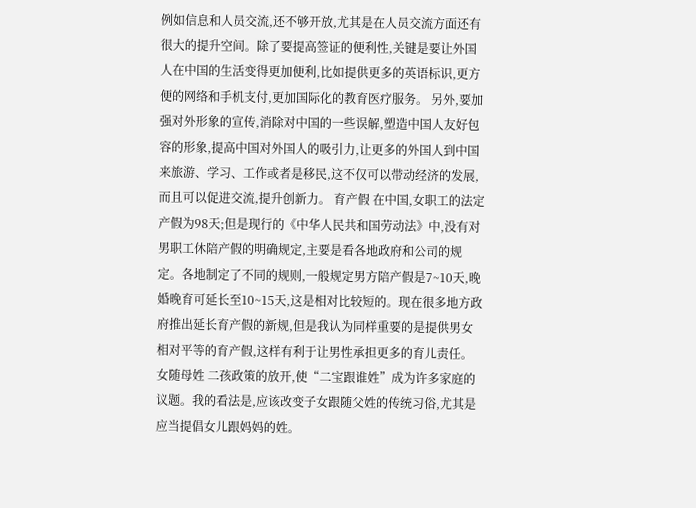例如信息和人员交流,还不够开放,尤其是在人员交流方面还有很大的提升空间。除了要提高签证的便利性,关键是要让外国人在中国的生活变得更加便利,比如提供更多的英语标识,更方便的网络和手机支付,更加国际化的教育医疗服务。 另外,要加强对外形象的宣传,消除对中国的一些误解,塑造中国人友好包容的形象,提高中国对外国人的吸引力,让更多的外国人到中国来旅游、学习、工作或者是移民,这不仅可以带动经济的发展,而且可以促进交流,提升创新力。 育产假 在中国,女职工的法定产假为98天;但是现行的《中华人民共和国劳动法》中,没有对男职工休陪产假的明确规定,主要是看各地政府和公司的规定。各地制定了不同的规则,一般规定男方陪产假是7~10天,晚婚晚育可延长至10~15天,这是相对比较短的。现在很多地方政府推出延长育产假的新规,但是我认为同样重要的是提供男女相对平等的育产假,这样有利于让男性承担更多的育儿责任。 女随母姓 二孩政策的放开,使“二宝跟谁姓”成为许多家庭的议题。我的看法是,应该改变子女跟随父姓的传统习俗,尤其是应当提倡女儿跟妈妈的姓。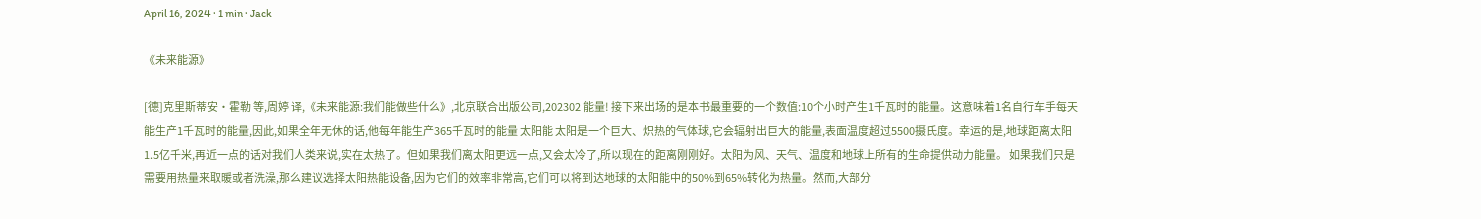April 16, 2024 · 1 min · Jack

《未来能源》

[德]克里斯蒂安·霍勒 等,周婷 译,《未来能源:我们能做些什么》,北京联合出版公司,202302 能量! 接下来出场的是本书最重要的一个数值:10个小时产生1千瓦时的能量。这意味着1名自行车手每天能生产1千瓦时的能量,因此,如果全年无休的话,他每年能生产365千瓦时的能量 太阳能 太阳是一个巨大、炽热的气体球,它会辐射出巨大的能量,表面温度超过5500摄氏度。幸运的是,地球距离太阳1.5亿千米,再近一点的话对我们人类来说,实在太热了。但如果我们离太阳更远一点,又会太冷了,所以现在的距离刚刚好。太阳为风、天气、温度和地球上所有的生命提供动力能量。 如果我们只是需要用热量来取暖或者洗澡,那么建议选择太阳热能设备,因为它们的效率非常高,它们可以将到达地球的太阳能中的50%到65%转化为热量。然而,大部分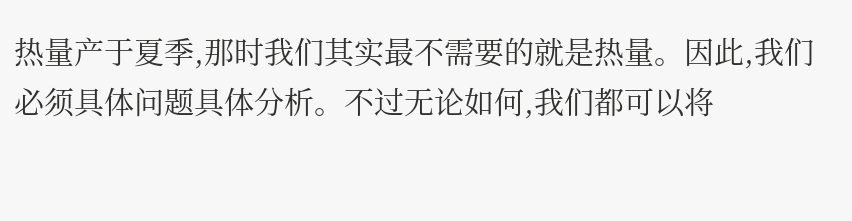热量产于夏季,那时我们其实最不需要的就是热量。因此,我们必须具体问题具体分析。不过无论如何,我们都可以将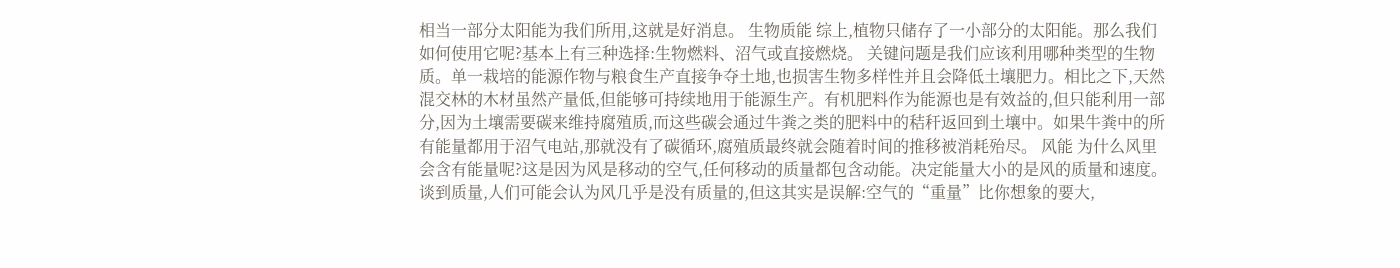相当一部分太阳能为我们所用,这就是好消息。 生物质能 综上,植物只储存了一小部分的太阳能。那么我们如何使用它呢?基本上有三种选择:生物燃料、沼气或直接燃烧。 关键问题是我们应该利用哪种类型的生物质。单一栽培的能源作物与粮食生产直接争夺土地,也损害生物多样性并且会降低土壤肥力。相比之下,天然混交林的木材虽然产量低,但能够可持续地用于能源生产。有机肥料作为能源也是有效益的,但只能利用一部分,因为土壤需要碳来维持腐殖质,而这些碳会通过牛粪之类的肥料中的秸秆返回到土壤中。如果牛粪中的所有能量都用于沼气电站,那就没有了碳循环,腐殖质最终就会随着时间的推移被消耗殆尽。 风能 为什么风里会含有能量呢?这是因为风是移动的空气,任何移动的质量都包含动能。决定能量大小的是风的质量和速度。谈到质量,人们可能会认为风几乎是没有质量的,但这其实是误解:空气的“重量”比你想象的要大,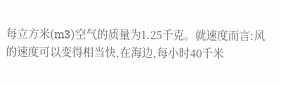每立方米(m3)空气的质量为1.25千克。就速度而言:风的速度可以变得相当快,在海边,每小时40千米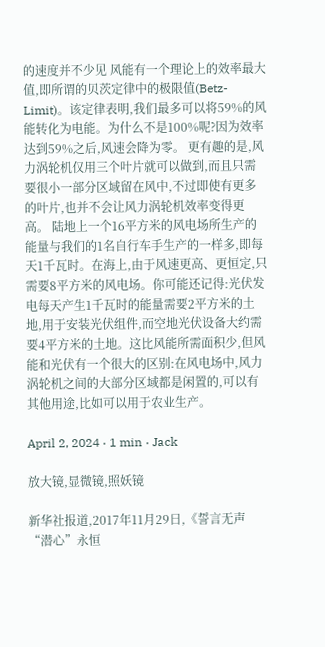的速度并不少见 风能有一个理论上的效率最大值,即所谓的贝茨定律中的极限值(Betz-Limit)。该定律表明,我们最多可以将59%的风能转化为电能。为什么不是100%呢?因为效率达到59%之后,风速会降为零。 更有趣的是,风力涡轮机仅用三个叶片就可以做到,而且只需要很小一部分区域留在风中,不过即使有更多的叶片,也并不会让风力涡轮机效率变得更高。 陆地上一个16平方米的风电场所生产的能量与我们的1名自行车手生产的一样多,即每天1千瓦时。在海上,由于风速更高、更恒定,只需要8平方米的风电场。你可能还记得:光伏发电每天产生1千瓦时的能量需要2平方米的土地,用于安装光伏组件,而空地光伏设备大约需要4平方米的土地。这比风能所需面积少,但风能和光伏有一个很大的区别:在风电场中,风力涡轮机之间的大部分区域都是闲置的,可以有其他用途,比如可以用于农业生产。

April 2, 2024 · 1 min · Jack

放大镜,显微镜,照妖镜

新华社报道,2017年11月29日,《誓言无声 “潜心”永恒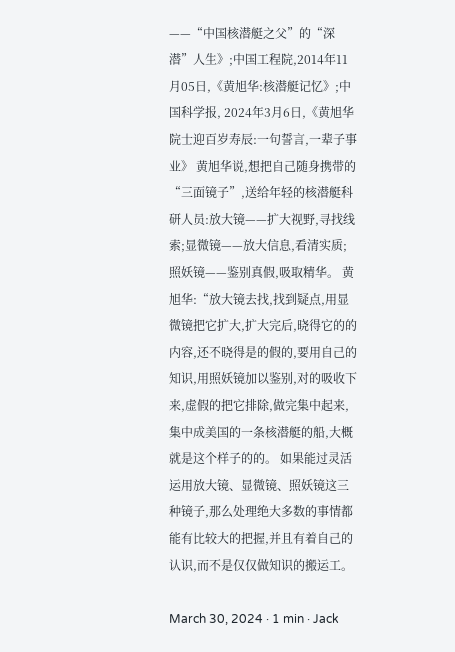——“中国核潜艇之父”的“深潜”人生》;中国工程院,2014年11月05日,《黄旭华:核潜艇记忆》;中国科学报, 2024年3月6日,《黄旭华院士迎百岁寿辰:一句誓言,一辈子事业》 黄旭华说,想把自己随身携带的“三面镜子”,送给年轻的核潜艇科研人员:放大镜——扩大视野,寻找线索;显微镜——放大信息,看清实质;照妖镜——鉴别真假,吸取精华。 黄旭华:“放大镜去找,找到疑点,用显微镜把它扩大,扩大完后,晓得它的的内容,还不晓得是的假的,要用自己的知识,用照妖镜加以鉴别,对的吸收下来,虚假的把它排除,做完集中起来,集中成美国的一条核潜艇的船,大概就是这个样子的的。 如果能过灵活运用放大镜、显微镜、照妖镜这三种镜子,那么处理绝大多数的事情都能有比较大的把握,并且有着自己的认识,而不是仅仅做知识的搬运工。

March 30, 2024 · 1 min · Jack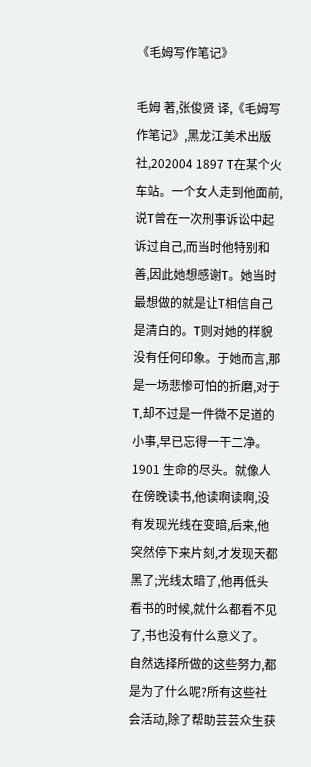《毛姆写作笔记》

毛姆 著,张俊贤 译,《毛姆写作笔记》,黑龙江美术出版社,202004 1897 T在某个火车站。一个女人走到他面前,说T曾在一次刑事诉讼中起诉过自己,而当时他特别和善,因此她想感谢T。她当时最想做的就是让T相信自己是清白的。T则对她的样貌没有任何印象。于她而言,那是一场悲惨可怕的折磨,对于T,却不过是一件微不足道的小事,早已忘得一干二净。 1901 生命的尽头。就像人在傍晚读书,他读啊读啊,没有发现光线在变暗,后来,他突然停下来片刻,才发现天都黑了;光线太暗了,他再低头看书的时候,就什么都看不见了,书也没有什么意义了。 自然选择所做的这些努力,都是为了什么呢?所有这些社会活动,除了帮助芸芸众生获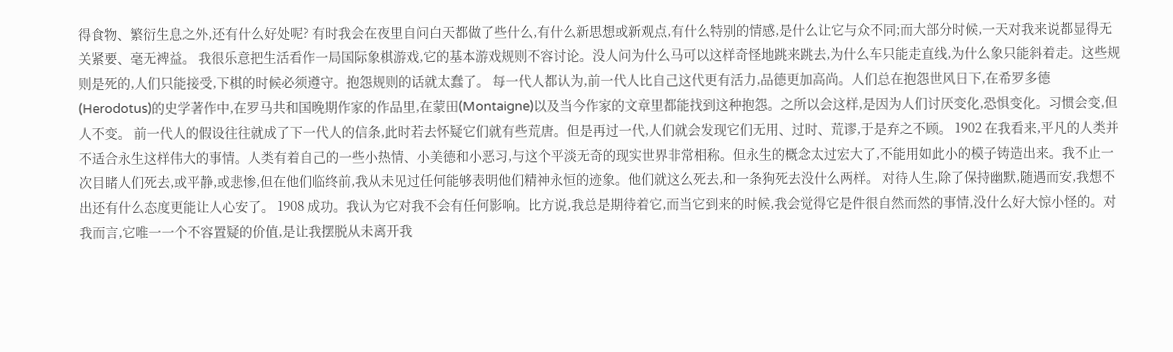得食物、繁衍生息之外,还有什么好处呢? 有时我会在夜里自问白天都做了些什么,有什么新思想或新观点,有什么特别的情感,是什么让它与众不同;而大部分时候,一天对我来说都显得无关紧要、毫无裨益。 我很乐意把生活看作一局国际象棋游戏,它的基本游戏规则不容讨论。没人问为什么马可以这样奇怪地跳来跳去,为什么车只能走直线,为什么象只能斜着走。这些规则是死的,人们只能接受,下棋的时候必须遵守。抱怨规则的话就太蠢了。 每一代人都认为,前一代人比自己这代更有活力,品德更加高尚。人们总在抱怨世风日下,在希罗多德(Herodotus)的史学著作中,在罗马共和国晚期作家的作品里,在蒙田(Montaigne)以及当今作家的文章里都能找到这种抱怨。之所以会这样,是因为人们讨厌变化,恐惧变化。习惯会变,但人不变。 前一代人的假设往往就成了下一代人的信条,此时若去怀疑它们就有些荒唐。但是再过一代,人们就会发现它们无用、过时、荒谬,于是弃之不顾。 1902 在我看来,平凡的人类并不适合永生这样伟大的事情。人类有着自己的一些小热情、小美德和小恶习,与这个平淡无奇的现实世界非常相称。但永生的概念太过宏大了,不能用如此小的模子铸造出来。我不止一次目睹人们死去,或平静,或悲惨,但在他们临终前,我从未见过任何能够表明他们精神永恒的迹象。他们就这么死去,和一条狗死去没什么两样。 对待人生,除了保持幽默,随遇而安,我想不出还有什么态度更能让人心安了。 1908 成功。我认为它对我不会有任何影响。比方说,我总是期待着它,而当它到来的时候,我会觉得它是件很自然而然的事情,没什么好大惊小怪的。对我而言,它唯一一个不容置疑的价值,是让我摆脱从未离开我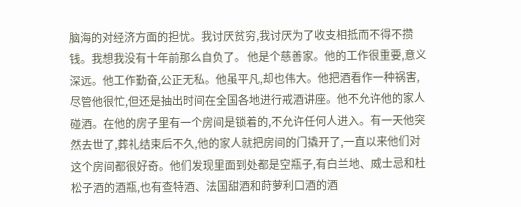脑海的对经济方面的担忧。我讨厌贫穷,我讨厌为了收支相抵而不得不攒钱。我想我没有十年前那么自负了。 他是个慈善家。他的工作很重要,意义深远。他工作勤奋,公正无私。他虽平凡,却也伟大。他把酒看作一种祸害,尽管他很忙,但还是抽出时间在全国各地进行戒酒讲座。他不允许他的家人碰酒。在他的房子里有一个房间是锁着的,不允许任何人进入。有一天他突然去世了,葬礼结束后不久,他的家人就把房间的门撬开了,一直以来他们对这个房间都很好奇。他们发现里面到处都是空瓶子,有白兰地、威士忌和杜松子酒的酒瓶,也有查特酒、法国甜酒和莳萝利口酒的酒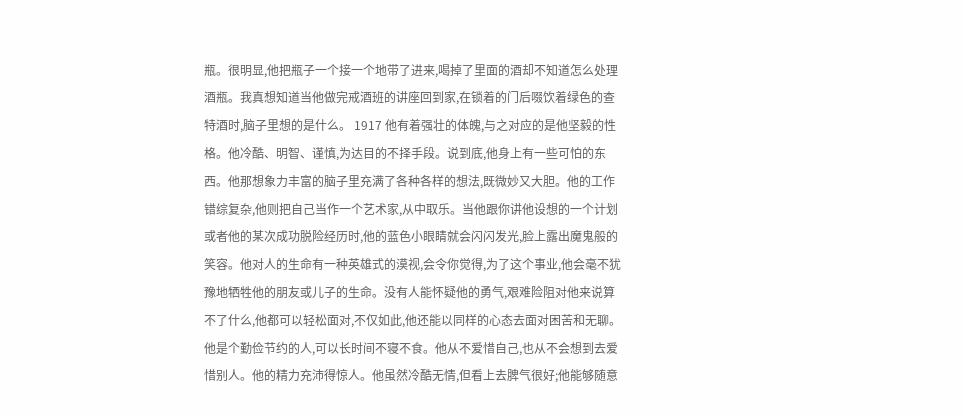瓶。很明显,他把瓶子一个接一个地带了进来,喝掉了里面的酒却不知道怎么处理酒瓶。我真想知道当他做完戒酒班的讲座回到家,在锁着的门后啜饮着绿色的查特酒时,脑子里想的是什么。 1917 他有着强壮的体魄,与之对应的是他坚毅的性格。他冷酷、明智、谨慎,为达目的不择手段。说到底,他身上有一些可怕的东西。他那想象力丰富的脑子里充满了各种各样的想法,既微妙又大胆。他的工作错综复杂,他则把自己当作一个艺术家,从中取乐。当他跟你讲他设想的一个计划或者他的某次成功脱险经历时,他的蓝色小眼睛就会闪闪发光,脸上露出魔鬼般的笑容。他对人的生命有一种英雄式的漠视,会令你觉得,为了这个事业,他会毫不犹豫地牺牲他的朋友或儿子的生命。没有人能怀疑他的勇气,艰难险阻对他来说算不了什么,他都可以轻松面对,不仅如此,他还能以同样的心态去面对困苦和无聊。他是个勤俭节约的人,可以长时间不寝不食。他从不爱惜自己,也从不会想到去爱惜别人。他的精力充沛得惊人。他虽然冷酷无情,但看上去脾气很好;他能够随意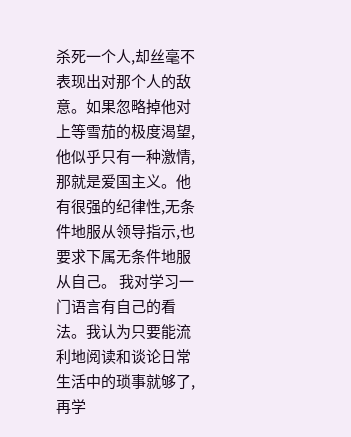杀死一个人,却丝毫不表现出对那个人的敌意。如果忽略掉他对上等雪茄的极度渴望,他似乎只有一种激情,那就是爱国主义。他有很强的纪律性,无条件地服从领导指示,也要求下属无条件地服从自己。 我对学习一门语言有自己的看法。我认为只要能流利地阅读和谈论日常生活中的琐事就够了,再学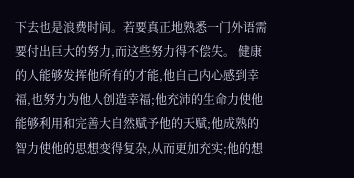下去也是浪费时间。若要真正地熟悉一门外语需要付出巨大的努力,而这些努力得不偿失。 健康的人能够发挥他所有的才能,他自己内心感到幸福,也努力为他人创造幸福;他充沛的生命力使他能够利用和完善大自然赋予他的天赋;他成熟的智力使他的思想变得复杂,从而更加充实;他的想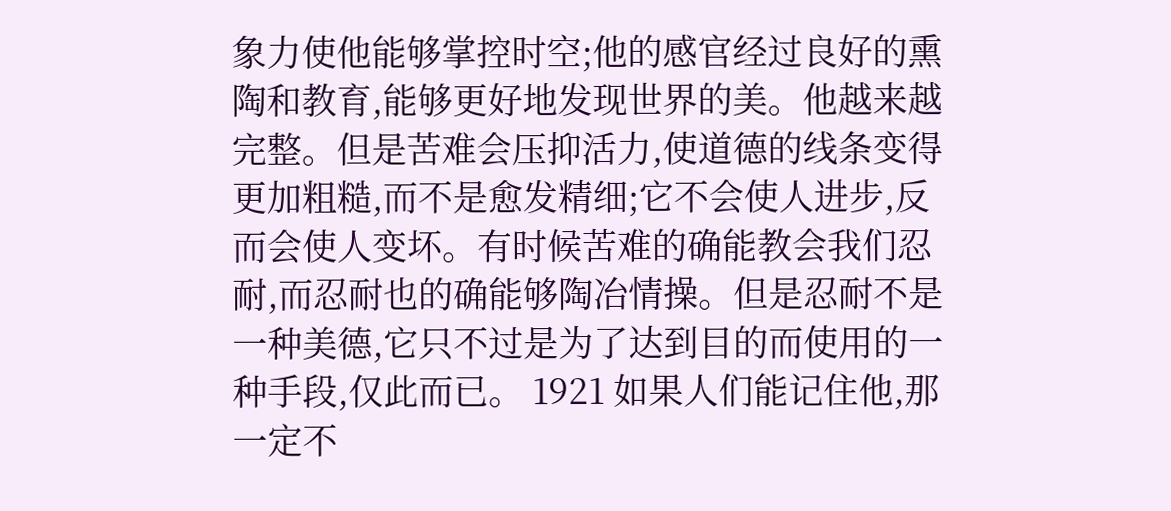象力使他能够掌控时空;他的感官经过良好的熏陶和教育,能够更好地发现世界的美。他越来越完整。但是苦难会压抑活力,使道德的线条变得更加粗糙,而不是愈发精细;它不会使人进步,反而会使人变坏。有时候苦难的确能教会我们忍耐,而忍耐也的确能够陶冶情操。但是忍耐不是一种美德,它只不过是为了达到目的而使用的一种手段,仅此而已。 1921 如果人们能记住他,那一定不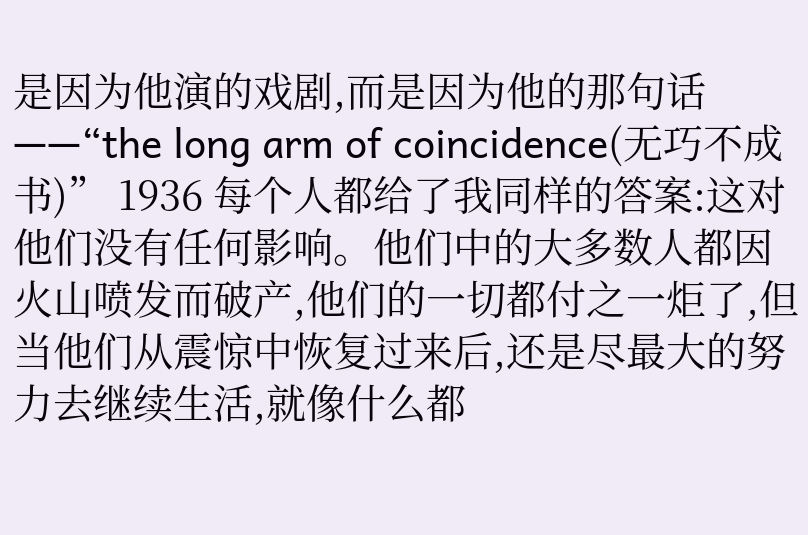是因为他演的戏剧,而是因为他的那句话——“the long arm of coincidence(无巧不成书)” 1936 每个人都给了我同样的答案:这对他们没有任何影响。他们中的大多数人都因火山喷发而破产,他们的一切都付之一炬了,但当他们从震惊中恢复过来后,还是尽最大的努力去继续生活,就像什么都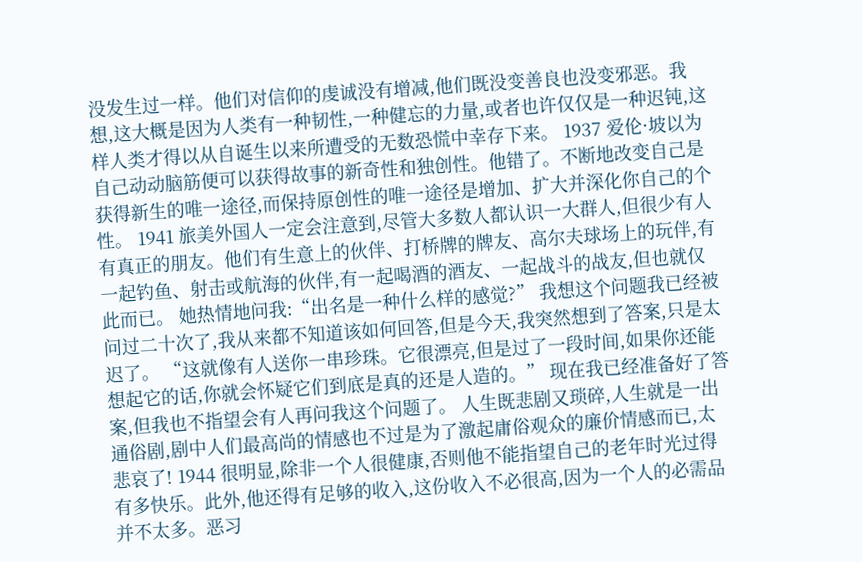没发生过一样。他们对信仰的虔诚没有增减,他们既没变善良也没变邪恶。我想,这大概是因为人类有一种韧性,一种健忘的力量,或者也许仅仅是一种迟钝,这样人类才得以从自诞生以来所遭受的无数恐慌中幸存下来。 1937 爱伦·坡以为自己动动脑筋便可以获得故事的新奇性和独创性。他错了。不断地改变自己是获得新生的唯一途径,而保持原创性的唯一途径是增加、扩大并深化你自己的个性。 1941 旅美外国人一定会注意到,尽管大多数人都认识一大群人,但很少有人有真正的朋友。他们有生意上的伙伴、打桥牌的牌友、高尔夫球场上的玩伴,有一起钓鱼、射击或航海的伙伴,有一起喝酒的酒友、一起战斗的战友,但也就仅此而已。 她热情地问我:“出名是一种什么样的感觉?” 我想这个问题我已经被问过二十次了,我从来都不知道该如何回答,但是今天,我突然想到了答案,只是太迟了。 “这就像有人送你一串珍珠。它很漂亮,但是过了一段时间,如果你还能想起它的话,你就会怀疑它们到底是真的还是人造的。” 现在我已经准备好了答案,但我也不指望会有人再问我这个问题了。 人生既悲剧又琐碎,人生就是一出通俗剧,剧中人们最高尚的情感也不过是为了激起庸俗观众的廉价情感而已,太悲哀了! 1944 很明显,除非一个人很健康,否则他不能指望自己的老年时光过得有多快乐。此外,他还得有足够的收入,这份收入不必很高,因为一个人的必需品并不太多。恶习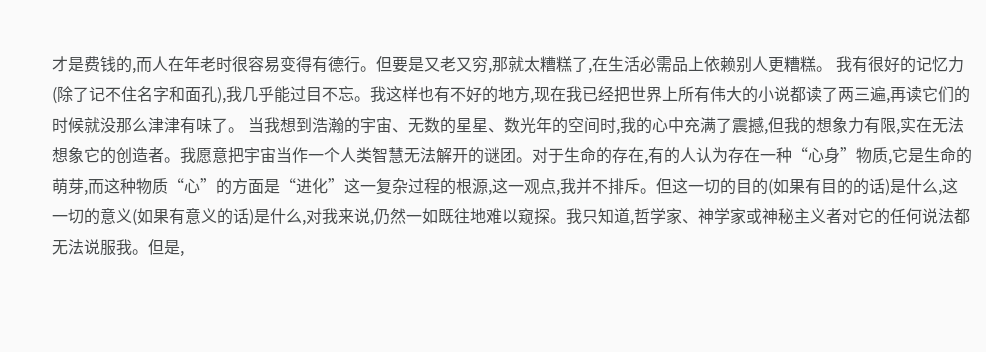才是费钱的,而人在年老时很容易变得有德行。但要是又老又穷,那就太糟糕了,在生活必需品上依赖别人更糟糕。 我有很好的记忆力(除了记不住名字和面孔),我几乎能过目不忘。我这样也有不好的地方,现在我已经把世界上所有伟大的小说都读了两三遍,再读它们的时候就没那么津津有味了。 当我想到浩瀚的宇宙、无数的星星、数光年的空间时,我的心中充满了震撼,但我的想象力有限,实在无法想象它的创造者。我愿意把宇宙当作一个人类智慧无法解开的谜团。对于生命的存在,有的人认为存在一种“心身”物质,它是生命的萌芽,而这种物质“心”的方面是“进化”这一复杂过程的根源,这一观点,我并不排斥。但这一切的目的(如果有目的的话)是什么,这一切的意义(如果有意义的话)是什么,对我来说,仍然一如既往地难以窥探。我只知道,哲学家、神学家或神秘主义者对它的任何说法都无法说服我。但是,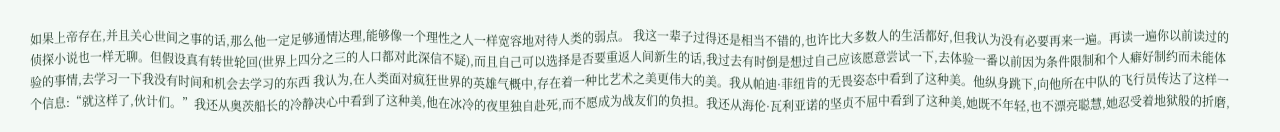如果上帝存在,并且关心世间之事的话,那么他一定足够通情达理,能够像一个理性之人一样宽容地对待人类的弱点。 我这一辈子过得还是相当不错的,也许比大多数人的生活都好,但我认为没有必要再来一遍。再读一遍你以前读过的侦探小说也一样无聊。但假设真有转世轮回(世界上四分之三的人口都对此深信不疑),而且自己可以选择是否要重返人间新生的话,我过去有时倒是想过自己应该愿意尝试一下,去体验一番以前因为条件限制和个人癖好制约而未能体验的事情,去学习一下我没有时间和机会去学习的东西 我认为,在人类面对疯狂世界的英雄气概中,存在着一种比艺术之美更伟大的美。我从帕迪·菲纽肯的无畏姿态中看到了这种美。他纵身跳下,向他所在中队的飞行员传达了这样一个信息:“就这样了,伙计们。”我还从奥茨船长的冷静决心中看到了这种美,他在冰冷的夜里独自赴死,而不愿成为战友们的负担。我还从海伦·瓦利亚诺的坚贞不屈中看到了这种美,她既不年轻,也不漂亮聪慧,她忍受着地狱般的折磨,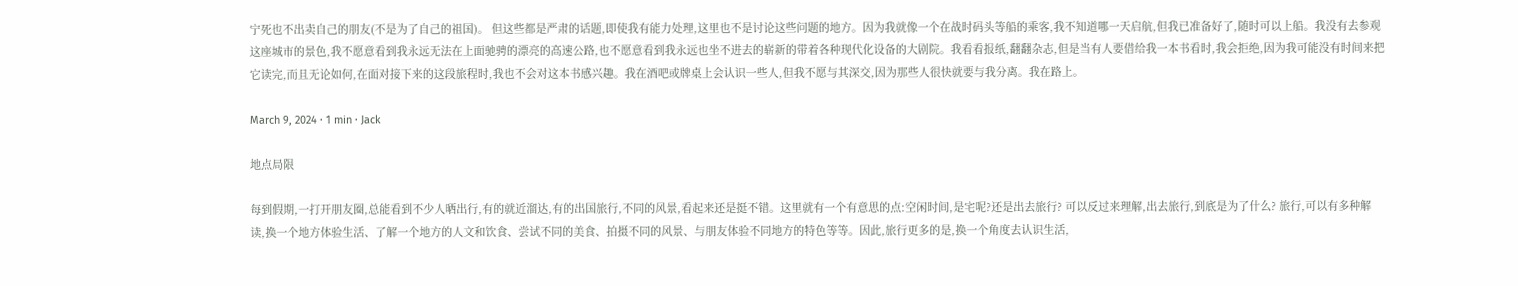宁死也不出卖自己的朋友(不是为了自己的祖国)。 但这些都是严肃的话题,即使我有能力处理,这里也不是讨论这些问题的地方。因为我就像一个在战时码头等船的乘客,我不知道哪一天启航,但我已准备好了,随时可以上船。我没有去参观这座城市的景色,我不愿意看到我永远无法在上面驰骋的漂亮的高速公路,也不愿意看到我永远也坐不进去的崭新的带着各种现代化设备的大剧院。我看看报纸,翻翻杂志,但是当有人要借给我一本书看时,我会拒绝,因为我可能没有时间来把它读完,而且无论如何,在面对接下来的这段旅程时,我也不会对这本书感兴趣。我在酒吧或牌桌上会认识一些人,但我不愿与其深交,因为那些人很快就要与我分离。我在路上。

March 9, 2024 · 1 min · Jack

地点局限

每到假期,一打开朋友圈,总能看到不少人晒出行,有的就近溜达,有的出国旅行,不同的风景,看起来还是挺不错。这里就有一个有意思的点:空闲时间,是宅呢?还是出去旅行? 可以反过来理解,出去旅行,到底是为了什么? 旅行,可以有多种解读,换一个地方体验生活、了解一个地方的人文和饮食、尝试不同的美食、拍摄不同的风景、与朋友体验不同地方的特色等等。因此,旅行更多的是,换一个角度去认识生活,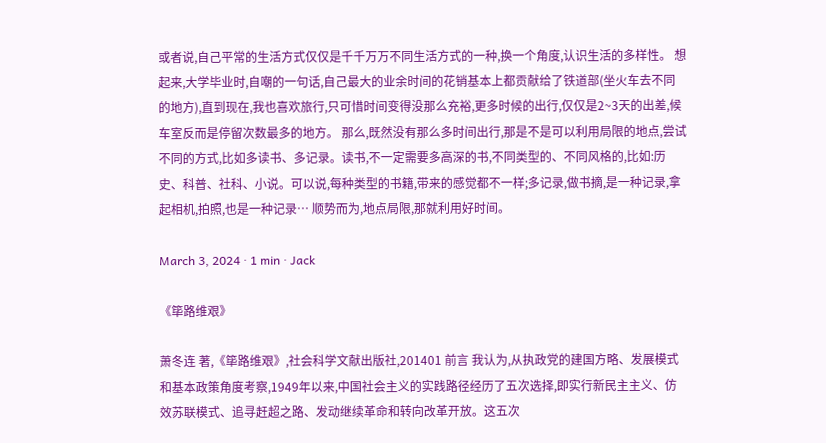或者说,自己平常的生活方式仅仅是千千万万不同生活方式的一种,换一个角度,认识生活的多样性。 想起来,大学毕业时,自嘲的一句话,自己最大的业余时间的花销基本上都贡献给了铁道部(坐火车去不同的地方),直到现在,我也喜欢旅行,只可惜时间变得没那么充裕,更多时候的出行,仅仅是2~3天的出差,候车室反而是停留次数最多的地方。 那么,既然没有那么多时间出行,那是不是可以利用局限的地点,尝试不同的方式,比如多读书、多记录。读书,不一定需要多高深的书,不同类型的、不同风格的,比如:历史、科普、社科、小说。可以说,每种类型的书籍,带来的感觉都不一样;多记录,做书摘,是一种记录,拿起相机,拍照,也是一种记录… 顺势而为,地点局限,那就利用好时间。

March 3, 2024 · 1 min · Jack

《筚路维艰》

萧冬连 著,《筚路维艰》,社会科学文献出版社,201401 前言 我认为,从执政党的建国方略、发展模式和基本政策角度考察,1949年以来,中国社会主义的实践路径经历了五次选择,即实行新民主主义、仿效苏联模式、追寻赶超之路、发动继续革命和转向改革开放。这五次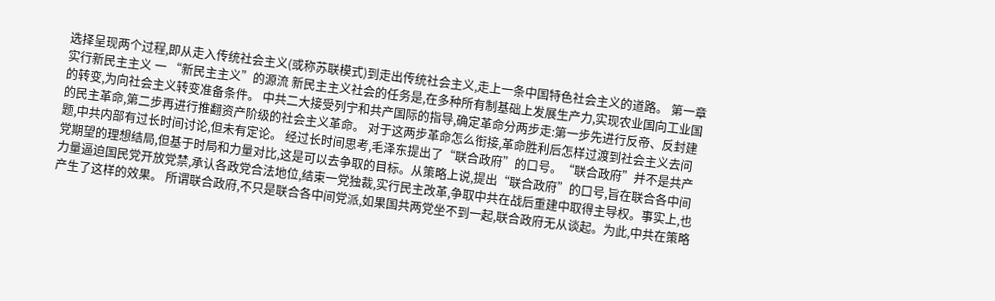选择呈现两个过程,即从走入传统社会主义(或称苏联模式)到走出传统社会主义,走上一条中国特色社会主义的道路。 第一章 实行新民主主义 一 “新民主主义”的源流 新民主主义社会的任务是,在多种所有制基础上发展生产力,实现农业国向工业国的转变,为向社会主义转变准备条件。 中共二大接受列宁和共产国际的指导,确定革命分两步走:第一步先进行反帝、反封建的民主革命,第二步再进行推翻资产阶级的社会主义革命。 对于这两步革命怎么衔接,革命胜利后怎样过渡到社会主义去问题,中共内部有过长时间讨论,但未有定论。 经过长时间思考,毛泽东提出了“联合政府”的口号。“联合政府”并不是共产党期望的理想结局,但基于时局和力量对比,这是可以去争取的目标。从策略上说,提出“联合政府”的口号,旨在联合各中间力量逼迫国民党开放党禁,承认各政党合法地位,结束一党独裁,实行民主改革,争取中共在战后重建中取得主导权。事实上,也产生了这样的效果。 所谓联合政府,不只是联合各中间党派,如果国共两党坐不到一起,联合政府无从谈起。为此,中共在策略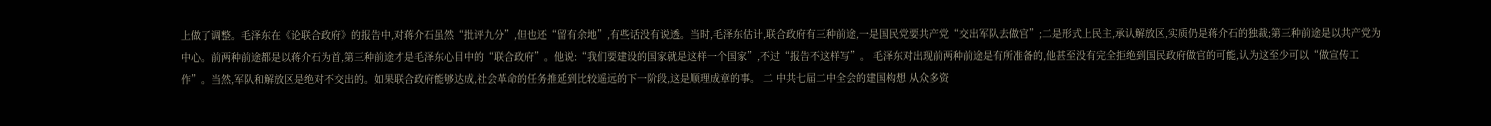上做了调整。毛泽东在《论联合政府》的报告中,对蒋介石虽然“批评九分”,但也还“留有余地”,有些话没有说透。当时,毛泽东估计,联合政府有三种前途,一是国民党要共产党“交出军队去做官”;二是形式上民主,承认解放区,实质仍是蒋介石的独裁;第三种前途是以共产党为中心。前两种前途都是以蒋介石为首,第三种前途才是毛泽东心目中的“联合政府”。他说:“我们要建设的国家就是这样一个国家”,不过“报告不这样写”。 毛泽东对出现前两种前途是有所准备的,他甚至没有完全拒绝到国民政府做官的可能,认为这至少可以“做宣传工作”。当然,军队和解放区是绝对不交出的。如果联合政府能够达成,社会革命的任务推延到比较遥远的下一阶段,这是顺理成章的事。 二 中共七届二中全会的建国构想 从众多资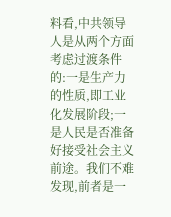料看,中共领导人是从两个方面考虑过渡条件的:一是生产力的性质,即工业化发展阶段;一是人民是否准备好接受社会主义前途。我们不难发现,前者是一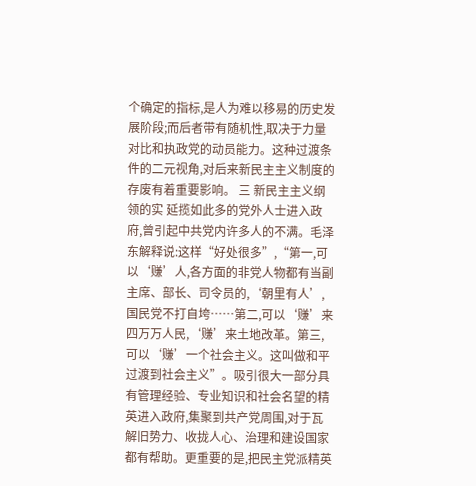个确定的指标,是人为难以移易的历史发展阶段;而后者带有随机性,取决于力量对比和执政党的动员能力。这种过渡条件的二元视角,对后来新民主主义制度的存废有着重要影响。 三 新民主主义纲领的实 延揽如此多的党外人士进入政府,曾引起中共党内许多人的不满。毛泽东解释说:这样“好处很多”,“第一,可以‘赚’人,各方面的非党人物都有当副主席、部长、司令员的,‘朝里有人’,国民党不打自垮……第二,可以‘赚’来四万万人民,‘赚’来土地改革。第三,可以‘赚’一个社会主义。这叫做和平过渡到社会主义”。吸引很大一部分具有管理经验、专业知识和社会名望的精英进入政府,集聚到共产党周围,对于瓦解旧势力、收拢人心、治理和建设国家都有帮助。更重要的是,把民主党派精英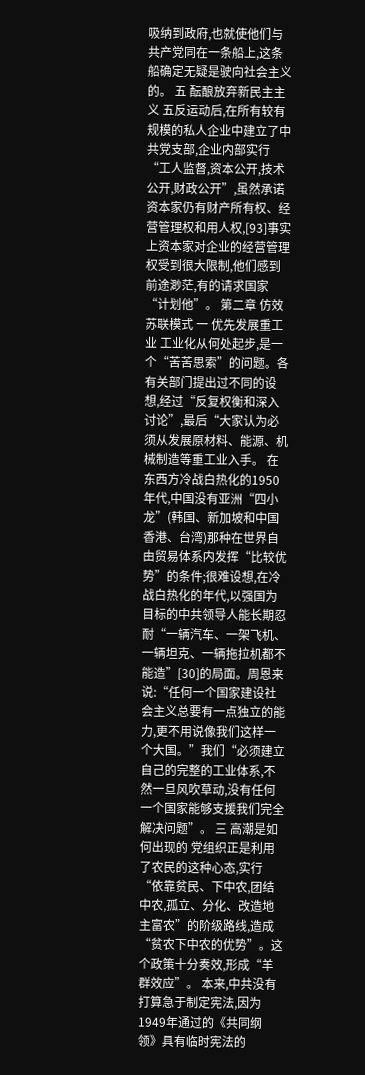吸纳到政府,也就使他们与共产党同在一条船上,这条船确定无疑是驶向社会主义的。 五 酝酿放弃新民主主义 五反运动后,在所有较有规模的私人企业中建立了中共党支部,企业内部实行“工人监督,资本公开,技术公开,财政公开”,虽然承诺资本家仍有财产所有权、经营管理权和用人权,[93]事实上资本家对企业的经营管理权受到很大限制,他们感到前途渺茫,有的请求国家“计划他”。 第二章 仿效苏联模式 一 优先发展重工业 工业化从何处起步,是一个“苦苦思索”的问题。各有关部门提出过不同的设想,经过“反复权衡和深入讨论”,最后“大家认为必须从发展原材料、能源、机械制造等重工业入手。 在东西方冷战白热化的1950年代,中国没有亚洲“四小龙”(韩国、新加坡和中国香港、台湾)那种在世界自由贸易体系内发挥“比较优势”的条件;很难设想,在冷战白热化的年代,以强国为目标的中共领导人能长期忍耐“一辆汽车、一架飞机、一辆坦克、一辆拖拉机都不能造”[30]的局面。周恩来说:“任何一个国家建设社会主义总要有一点独立的能力,更不用说像我们这样一个大国。”我们“必须建立自己的完整的工业体系,不然一旦风吹草动,没有任何一个国家能够支援我们完全解决问题”。 三 高潮是如何出现的 党组织正是利用了农民的这种心态,实行“依靠贫民、下中农,团结中农,孤立、分化、改造地主富农”的阶级路线,造成“贫农下中农的优势”。这个政策十分奏效,形成“羊群效应”。 本来,中共没有打算急于制定宪法,因为1949年通过的《共同纲领》具有临时宪法的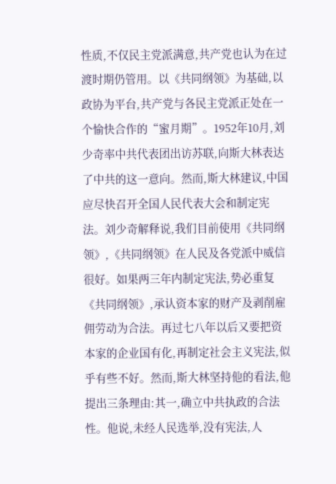性质,不仅民主党派满意,共产党也认为在过渡时期仍管用。以《共同纲领》为基础,以政协为平台,共产党与各民主党派正处在一个愉快合作的“蜜月期”。1952年10月,刘少奇率中共代表团出访苏联,向斯大林表达了中共的这一意向。然而,斯大林建议,中国应尽快召开全国人民代表大会和制定宪法。刘少奇解释说,我们目前使用《共同纲领》,《共同纲领》在人民及各党派中威信很好。如果两三年内制定宪法,势必重复《共同纲领》,承认资本家的财产及剥削雇佣劳动为合法。再过七八年以后又要把资本家的企业国有化,再制定社会主义宪法,似乎有些不好。然而,斯大林坚持他的看法,他提出三条理由:其一,确立中共执政的合法性。他说,未经人民选举,没有宪法,人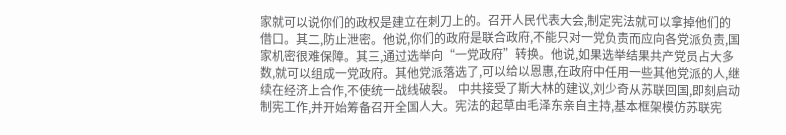家就可以说你们的政权是建立在刺刀上的。召开人民代表大会,制定宪法就可以拿掉他们的借口。其二,防止泄密。他说,你们的政府是联合政府,不能只对一党负责而应向各党派负责,国家机密很难保障。其三,通过选举向“一党政府”转换。他说,如果选举结果共产党员占大多数,就可以组成一党政府。其他党派落选了,可以给以恩惠,在政府中任用一些其他党派的人,继续在经济上合作,不使统一战线破裂。 中共接受了斯大林的建议,刘少奇从苏联回国,即刻启动制宪工作,并开始筹备召开全国人大。宪法的起草由毛泽东亲自主持,基本框架模仿苏联宪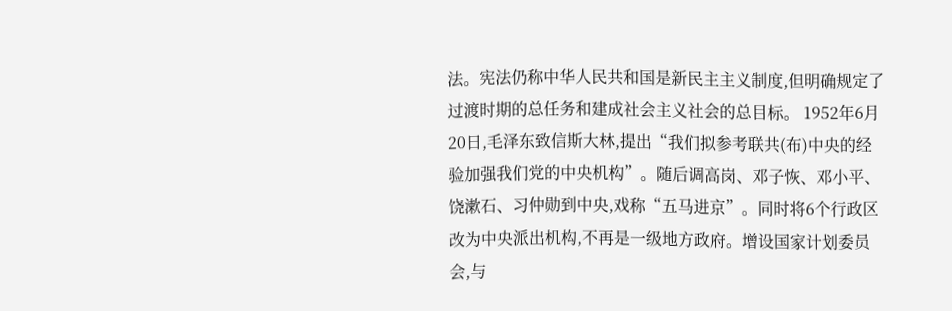法。宪法仍称中华人民共和国是新民主主义制度,但明确规定了过渡时期的总任务和建成社会主义社会的总目标。 1952年6月20日,毛泽东致信斯大林,提出“我们拟参考联共(布)中央的经验加强我们党的中央机构”。随后调高岗、邓子恢、邓小平、饶漱石、习仲勋到中央,戏称“五马进京”。同时将6个行政区改为中央派出机构,不再是一级地方政府。增设国家计划委员会,与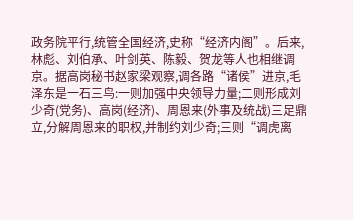政务院平行,统管全国经济,史称“经济内阁”。后来,林彪、刘伯承、叶剑英、陈毅、贺龙等人也相继调京。据高岗秘书赵家梁观察,调各路“诸侯”进京,毛泽东是一石三鸟:一则加强中央领导力量;二则形成刘少奇(党务)、高岗(经济)、周恩来(外事及统战)三足鼎立,分解周恩来的职权,并制约刘少奇;三则“调虎离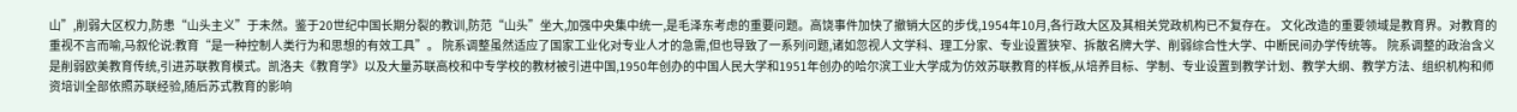山”,削弱大区权力,防患“山头主义”于未然。鉴于20世纪中国长期分裂的教训,防范“山头”坐大,加强中央集中统一,是毛泽东考虑的重要问题。高饶事件加快了撤销大区的步伐,1954年10月,各行政大区及其相关党政机构已不复存在。 文化改造的重要领域是教育界。对教育的重视不言而喻,马叙伦说:教育“是一种控制人类行为和思想的有效工具”。 院系调整虽然适应了国家工业化对专业人才的急需,但也导致了一系列问题,诸如忽视人文学科、理工分家、专业设置狭窄、拆散名牌大学、削弱综合性大学、中断民间办学传统等。 院系调整的政治含义是削弱欧美教育传统,引进苏联教育模式。凯洛夫《教育学》以及大量苏联高校和中专学校的教材被引进中国,1950年创办的中国人民大学和1951年创办的哈尔滨工业大学成为仿效苏联教育的样板,从培养目标、学制、专业设置到教学计划、教学大纲、教学方法、组织机构和师资培训全部依照苏联经验,随后苏式教育的影响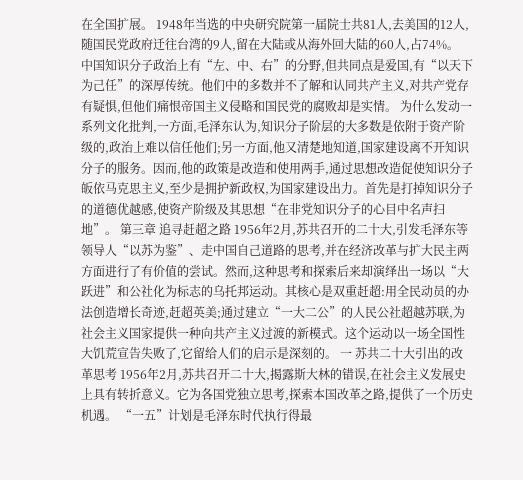在全国扩展。 1948年当选的中央研究院第一届院士共81人,去美国的12人,随国民党政府迁往台湾的9人,留在大陆或从海外回大陆的60人,占74%。 中国知识分子政治上有“左、中、右”的分野,但共同点是爱国,有“以天下为己任”的深厚传统。他们中的多数并不了解和认同共产主义,对共产党存有疑惧,但他们痛恨帝国主义侵略和国民党的腐败却是实情。 为什么发动一系列文化批判,一方面,毛泽东认为,知识分子阶层的大多数是依附于资产阶级的,政治上难以信任他们;另一方面,他又清楚地知道,国家建设离不开知识分子的服务。因而,他的政策是改造和使用两手,通过思想改造促使知识分子皈依马克思主义,至少是拥护新政权,为国家建设出力。首先是打掉知识分子的道德优越感,使资产阶级及其思想“在非党知识分子的心目中名声扫地”。 第三章 追寻赶超之路 1956年2月,苏共召开的二十大,引发毛泽东等领导人“以苏为鉴”、走中国自己道路的思考,并在经济改革与扩大民主两方面进行了有价值的尝试。然而,这种思考和探索后来却演绎出一场以“大跃进”和公社化为标志的乌托邦运动。其核心是双重赶超:用全民动员的办法创造增长奇迹,赶超英美;通过建立“一大二公”的人民公社超越苏联,为社会主义国家提供一种向共产主义过渡的新模式。这个运动以一场全国性大饥荒宣告失败了,它留给人们的启示是深刻的。 一 苏共二十大引出的改革思考 1956年2月,苏共召开二十大,揭露斯大林的错误,在社会主义发展史上具有转折意义。它为各国党独立思考,探索本国改革之路,提供了一个历史机遇。 “一五”计划是毛泽东时代执行得最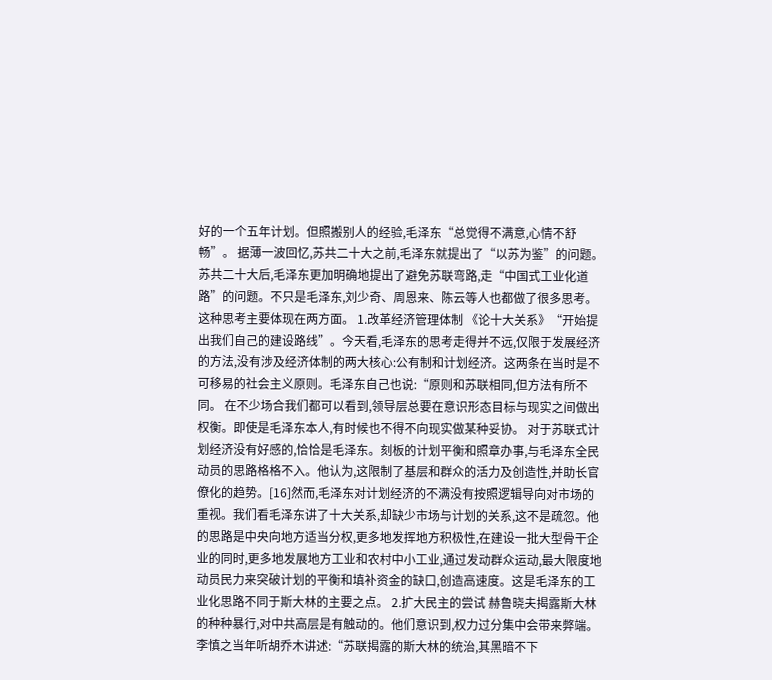好的一个五年计划。但照搬别人的经验,毛泽东“总觉得不满意,心情不舒畅”。 据薄一波回忆,苏共二十大之前,毛泽东就提出了“以苏为鉴”的问题。苏共二十大后,毛泽东更加明确地提出了避免苏联弯路,走“中国式工业化道路”的问题。不只是毛泽东,刘少奇、周恩来、陈云等人也都做了很多思考。这种思考主要体现在两方面。 1.改革经济管理体制 《论十大关系》“开始提出我们自己的建设路线”。今天看,毛泽东的思考走得并不远,仅限于发展经济的方法,没有涉及经济体制的两大核心:公有制和计划经济。这两条在当时是不可移易的社会主义原则。毛泽东自己也说:“原则和苏联相同,但方法有所不同。 在不少场合我们都可以看到,领导层总要在意识形态目标与现实之间做出权衡。即使是毛泽东本人,有时候也不得不向现实做某种妥协。 对于苏联式计划经济没有好感的,恰恰是毛泽东。刻板的计划平衡和照章办事,与毛泽东全民动员的思路格格不入。他认为,这限制了基层和群众的活力及创造性,并助长官僚化的趋势。[16]然而,毛泽东对计划经济的不满没有按照逻辑导向对市场的重视。我们看毛泽东讲了十大关系,却缺少市场与计划的关系,这不是疏忽。他的思路是中央向地方适当分权,更多地发挥地方积极性,在建设一批大型骨干企业的同时,更多地发展地方工业和农村中小工业,通过发动群众运动,最大限度地动员民力来突破计划的平衡和填补资金的缺口,创造高速度。这是毛泽东的工业化思路不同于斯大林的主要之点。 2.扩大民主的尝试 赫鲁晓夫揭露斯大林的种种暴行,对中共高层是有触动的。他们意识到,权力过分集中会带来弊端。李慎之当年听胡乔木讲述:“苏联揭露的斯大林的统治,其黑暗不下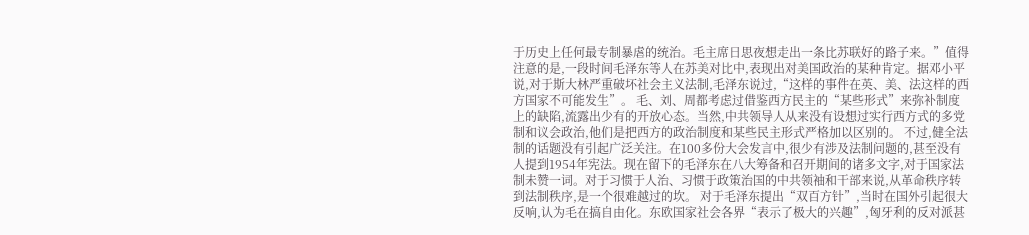于历史上任何最专制暴虐的统治。毛主席日思夜想走出一条比苏联好的路子来。”值得注意的是,一段时间毛泽东等人在苏美对比中,表现出对美国政治的某种肯定。据邓小平说,对于斯大林严重破坏社会主义法制,毛泽东说过,“这样的事件在英、美、法这样的西方国家不可能发生”。 毛、刘、周都考虑过借鉴西方民主的“某些形式”来弥补制度上的缺陷,流露出少有的开放心态。当然,中共领导人从来没有设想过实行西方式的多党制和议会政治,他们是把西方的政治制度和某些民主形式严格加以区别的。 不过,健全法制的话题没有引起广泛关注。在100多份大会发言中,很少有涉及法制问题的,甚至没有人提到1954年宪法。现在留下的毛泽东在八大筹备和召开期间的诸多文字,对于国家法制未赞一词。对于习惯于人治、习惯于政策治国的中共领袖和干部来说,从革命秩序转到法制秩序,是一个很难越过的坎。 对于毛泽东提出“双百方针”,当时在国外引起很大反响,认为毛在搞自由化。东欧国家社会各界“表示了极大的兴趣”,匈牙利的反对派甚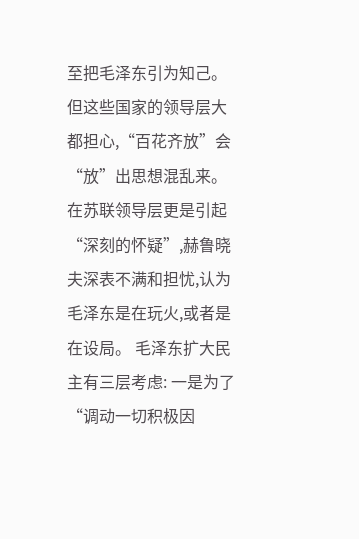至把毛泽东引为知己。但这些国家的领导层大都担心,“百花齐放”会“放”出思想混乱来。在苏联领导层更是引起“深刻的怀疑”,赫鲁晓夫深表不满和担忧,认为毛泽东是在玩火,或者是在设局。 毛泽东扩大民主有三层考虑: 一是为了“调动一切积极因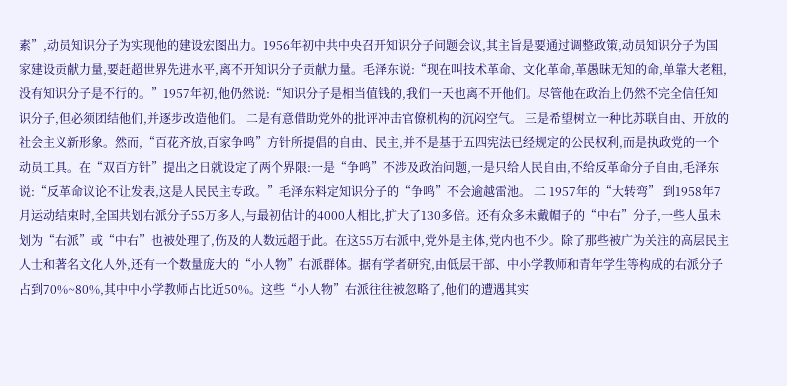素”,动员知识分子为实现他的建设宏图出力。1956年初中共中央召开知识分子问题会议,其主旨是要通过调整政策,动员知识分子为国家建设贡献力量,要赶超世界先进水平,离不开知识分子贡献力量。毛泽东说:“现在叫技术革命、文化革命,革愚昧无知的命,单靠大老粗,没有知识分子是不行的。”1957年初,他仍然说:“知识分子是相当值钱的,我们一天也离不开他们。尽管他在政治上仍然不完全信任知识分子,但必须团结他们,并逐步改造他们。 二是有意借助党外的批评冲击官僚机构的沉闷空气。 三是希望树立一种比苏联自由、开放的社会主义新形象。然而,“百花齐放,百家争鸣”方针所提倡的自由、民主,并不是基于五四宪法已经规定的公民权利,而是执政党的一个动员工具。在“双百方针”提出之日就设定了两个界限:一是“争鸣”不涉及政治问题,一是只给人民自由,不给反革命分子自由,毛泽东说:“反革命议论不让发表,这是人民民主专政。”毛泽东料定知识分子的“争鸣”不会逾越雷池。 二 1957年的“大转弯” 到1958年7月运动结束时,全国共划右派分子55万多人,与最初估计的4000人相比,扩大了130多倍。还有众多未戴帽子的“中右”分子,一些人虽未划为“右派”或“中右”也被处理了,伤及的人数远超于此。在这55万右派中,党外是主体,党内也不少。除了那些被广为关注的高层民主人士和著名文化人外,还有一个数量庞大的“小人物”右派群体。据有学者研究,由低层干部、中小学教师和青年学生等构成的右派分子占到70%~80%,其中中小学教师占比近50%。这些“小人物”右派往往被忽略了,他们的遭遇其实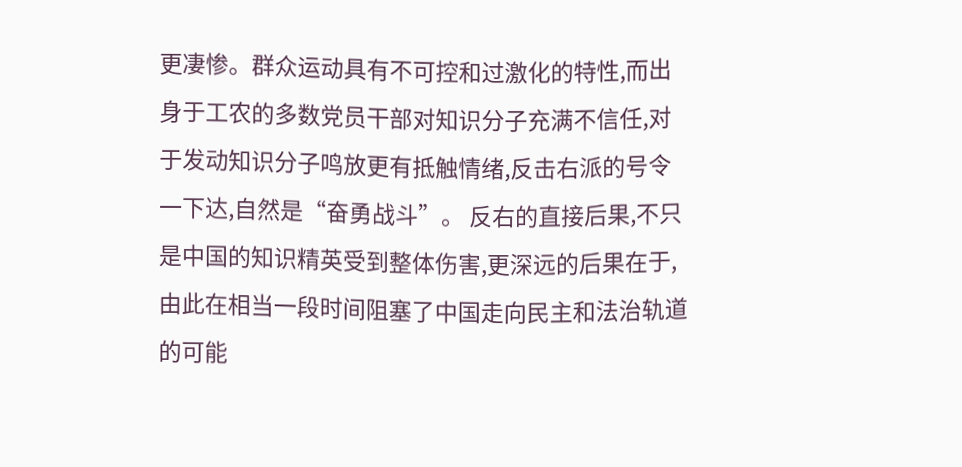更凄惨。群众运动具有不可控和过激化的特性,而出身于工农的多数党员干部对知识分子充满不信任,对于发动知识分子鸣放更有抵触情绪,反击右派的号令一下达,自然是“奋勇战斗”。 反右的直接后果,不只是中国的知识精英受到整体伤害,更深远的后果在于,由此在相当一段时间阻塞了中国走向民主和法治轨道的可能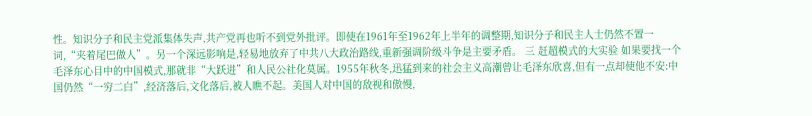性。知识分子和民主党派集体失声,共产党再也听不到党外批评。即使在1961年至1962年上半年的调整期,知识分子和民主人士仍然不置一词,“夹着尾巴做人”。另一个深远影响是,轻易地放弃了中共八大政治路线,重新强调阶级斗争是主要矛盾。 三 赶超模式的大实验 如果要找一个毛泽东心目中的中国模式,那就非“大跃进”和人民公社化莫属。1955年秋冬,迅猛到来的社会主义高潮曾让毛泽东欣喜,但有一点却使他不安:中国仍然“一穷二白”,经济落后,文化落后,被人瞧不起。美国人对中国的敌视和傲慢,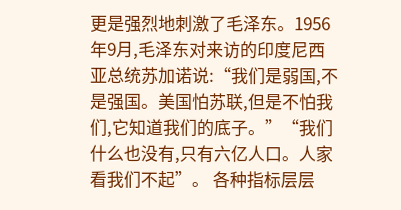更是强烈地刺激了毛泽东。1956年9月,毛泽东对来访的印度尼西亚总统苏加诺说:“我们是弱国,不是强国。美国怕苏联,但是不怕我们,它知道我们的底子。”“我们什么也没有,只有六亿人口。人家看我们不起”。 各种指标层层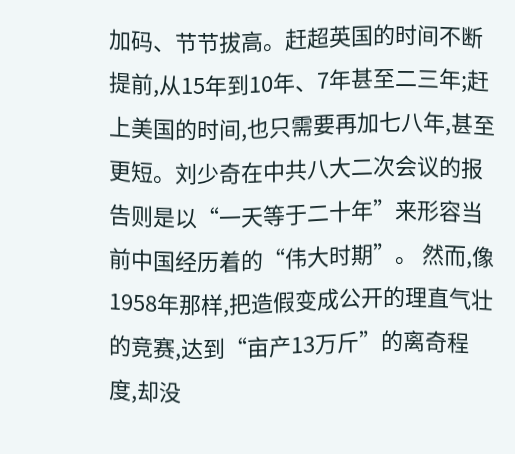加码、节节拔高。赶超英国的时间不断提前,从15年到10年、7年甚至二三年;赶上美国的时间,也只需要再加七八年,甚至更短。刘少奇在中共八大二次会议的报告则是以“一天等于二十年”来形容当前中国经历着的“伟大时期”。 然而,像1958年那样,把造假变成公开的理直气壮的竞赛,达到“亩产13万斤”的离奇程度,却没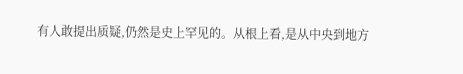有人敢提出质疑,仍然是史上罕见的。从根上看,是从中央到地方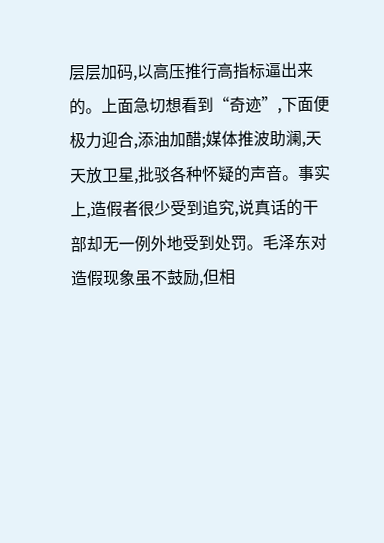层层加码,以高压推行高指标逼出来的。上面急切想看到“奇迹”,下面便极力迎合,添油加醋;媒体推波助澜,天天放卫星,批驳各种怀疑的声音。事实上,造假者很少受到追究,说真话的干部却无一例外地受到处罚。毛泽东对造假现象虽不鼓励,但相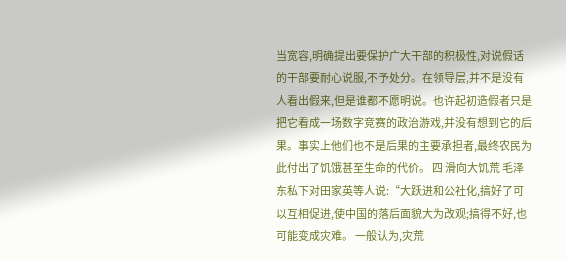当宽容,明确提出要保护广大干部的积极性,对说假话的干部要耐心说服,不予处分。在领导层,并不是没有人看出假来,但是谁都不愿明说。也许起初造假者只是把它看成一场数字竞赛的政治游戏,并没有想到它的后果。事实上他们也不是后果的主要承担者,最终农民为此付出了饥饿甚至生命的代价。 四 滑向大饥荒 毛泽东私下对田家英等人说:“大跃进和公社化,搞好了可以互相促进,使中国的落后面貌大为改观;搞得不好,也可能变成灾难。 一般认为,灾荒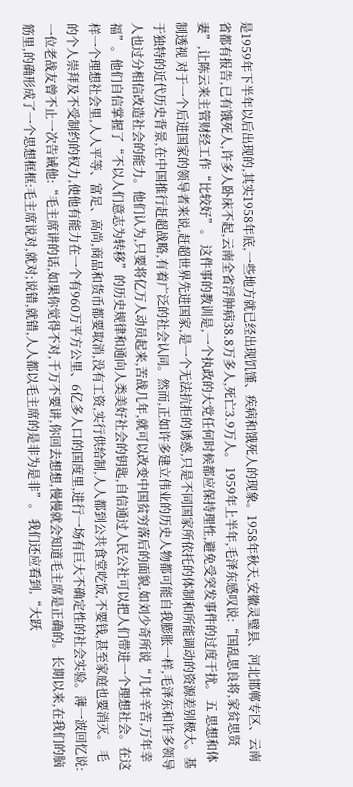是1959年下半年以后出现的,其实1958年底,一些地方就已经出现饥馑、疾病和饿死人的现象。1958年秋天,安徽灵璧县、河北邯郸专区、云南省都有报告,已有饿死人,许多人卧床不起,云南全省浮肿病38.8万多人,死亡3.9万人。 1959年上半年,毛泽东感叹说:“国乱思良将,家贫思贤妻”,让陈云来主管财经工作“比较好”。 这件事的教训是,一个执政的大党任何时候都应保持理性,避免受突发事件的过度干扰。 五 思想和体制透视 对于一个后进国家的领导者来说,赶超世界先进国家,是一个无法抗拒的诱惑,只是不同国家所依托的体制和所能调动的资源差别极大。基于独特的近代历史背景,在中国推行赶超战略,有着广泛的社会认同。然而,正如许多建立伟业的历史人物都可能自我膨胀一样,毛泽东和许多领导人也过分相信改造社会的能力。他们认为,只要将亿万人动员起来,苦战几年,就可以改变中国贫穷落后的面貌,如刘少奇所说“几年辛苦,万年幸福”。他们自信掌握了“不以人们意志为转移”的历史规律和通向人类美好社会的钥匙,自信通过人民公社可以把人们带进一个理想社会。在这样一个理想社会里,人人平等、富足、高尚,商品和货币都要取消,没有工资,实行供给制,人人都到公共食堂吃饭,不要钱,甚至家庭也要消灭。 毛的个人崇拜及不受制约的权力,使他有能力在一个有960万平方公里、6亿多人口的国度里,进行一场有巨大不确定性的社会实验。薄一波回忆说:一位老战友曾不止一次告诫他:“毛主席讲的话,如果你觉得不对,千万不要讲,你回去想想,慢慢就会知道毛主席是正确的。长期以来,在我们的脑筋里,的确形成了一个思想框框:毛主席说对,就对;说错,就错,人人都以毛主席的是非为是非”。 我们还应看到,“大跃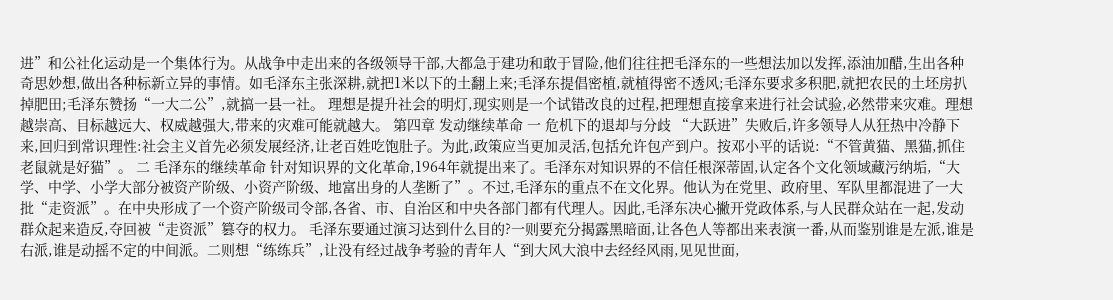进”和公社化运动是一个集体行为。从战争中走出来的各级领导干部,大都急于建功和敢于冒险,他们往往把毛泽东的一些想法加以发挥,添油加醋,生出各种奇思妙想,做出各种标新立异的事情。如毛泽东主张深耕,就把1米以下的土翻上来;毛泽东提倡密植,就植得密不透风;毛泽东要求多积肥,就把农民的土坯房扒掉肥田;毛泽东赞扬“一大二公”,就搞一县一社。 理想是提升社会的明灯,现实则是一个试错改良的过程,把理想直接拿来进行社会试验,必然带来灾难。理想越崇高、目标越远大、权威越强大,带来的灾难可能就越大。 第四章 发动继续革命 一 危机下的退却与分歧 “大跃进”失败后,许多领导人从狂热中冷静下来,回归到常识理性:社会主义首先必须发展经济,让老百姓吃饱肚子。为此,政策应当更加灵活,包括允许包产到户。按邓小平的话说:“不管黄猫、黑猫,抓住老鼠就是好猫”。 二 毛泽东的继续革命 针对知识界的文化革命,1964年就提出来了。毛泽东对知识界的不信任根深蒂固,认定各个文化领域藏污纳垢,“大学、中学、小学大部分被资产阶级、小资产阶级、地富出身的人垄断了”。不过,毛泽东的重点不在文化界。他认为在党里、政府里、军队里都混进了一大批“走资派”。在中央形成了一个资产阶级司令部,各省、市、自治区和中央各部门都有代理人。因此,毛泽东决心撇开党政体系,与人民群众站在一起,发动群众起来造反,夺回被“走资派”篡夺的权力。 毛泽东要通过演习达到什么目的?一则要充分揭露黑暗面,让各色人等都出来表演一番,从而鉴别谁是左派,谁是右派,谁是动摇不定的中间派。二则想“练练兵”,让没有经过战争考验的青年人“到大风大浪中去经经风雨,见见世面,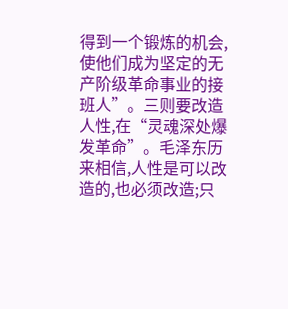得到一个锻炼的机会,使他们成为坚定的无产阶级革命事业的接班人”。三则要改造人性,在“灵魂深处爆发革命”。毛泽东历来相信,人性是可以改造的,也必须改造;只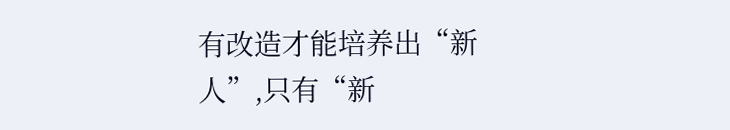有改造才能培养出“新人”,只有“新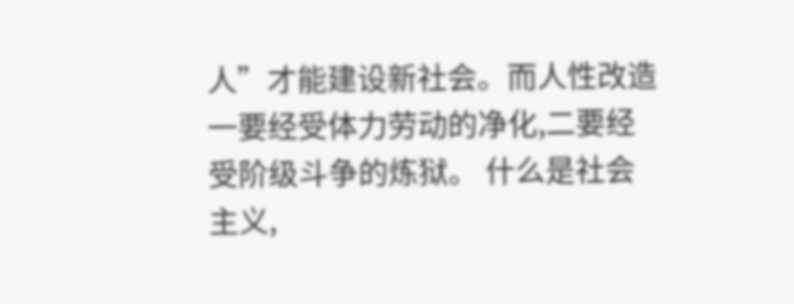人”才能建设新社会。而人性改造一要经受体力劳动的净化,二要经受阶级斗争的炼狱。 什么是社会主义,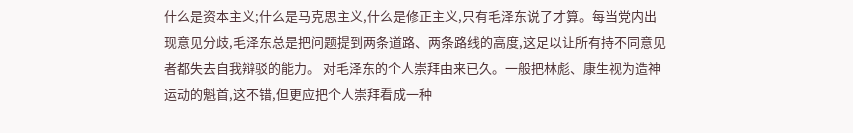什么是资本主义;什么是马克思主义,什么是修正主义,只有毛泽东说了才算。每当党内出现意见分歧,毛泽东总是把问题提到两条道路、两条路线的高度,这足以让所有持不同意见者都失去自我辩驳的能力。 对毛泽东的个人崇拜由来已久。一般把林彪、康生视为造神运动的魁首,这不错,但更应把个人崇拜看成一种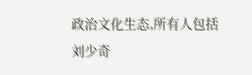政治文化生态,所有人包括刘少奇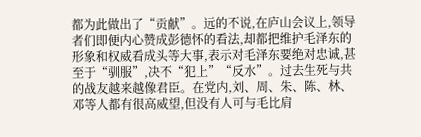都为此做出了“贡献”。远的不说,在庐山会议上,领导者们即便内心赞成彭德怀的看法,却都把维护毛泽东的形象和权威看成头等大事,表示对毛泽东要绝对忠诚,甚至于“驯服”,决不“犯上”“反水”。过去生死与共的战友越来越像君臣。在党内,刘、周、朱、陈、林、邓等人都有很高威望,但没有人可与毛比肩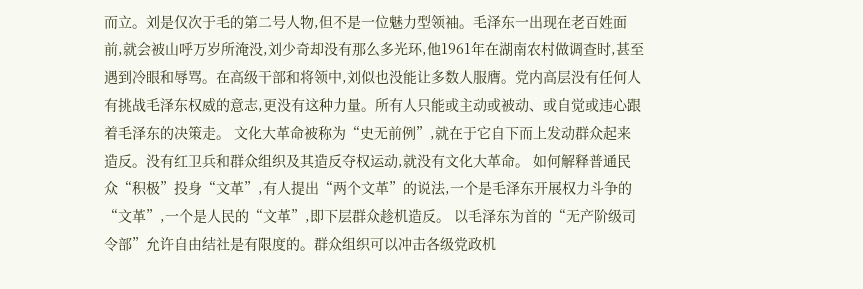而立。刘是仅次于毛的第二号人物,但不是一位魅力型领袖。毛泽东一出现在老百姓面前,就会被山呼万岁所淹没,刘少奇却没有那么多光环,他1961年在湖南农村做调查时,甚至遇到冷眼和辱骂。在高级干部和将领中,刘似也没能让多数人服膺。党内高层没有任何人有挑战毛泽东权威的意志,更没有这种力量。所有人只能或主动或被动、或自觉或违心跟着毛泽东的决策走。 文化大革命被称为“史无前例”,就在于它自下而上发动群众起来造反。没有红卫兵和群众组织及其造反夺权运动,就没有文化大革命。 如何解释普通民众“积极”投身“文革”,有人提出“两个文革”的说法,一个是毛泽东开展权力斗争的“文革”,一个是人民的“文革”,即下层群众趁机造反。 以毛泽东为首的“无产阶级司令部”允许自由结社是有限度的。群众组织可以冲击各级党政机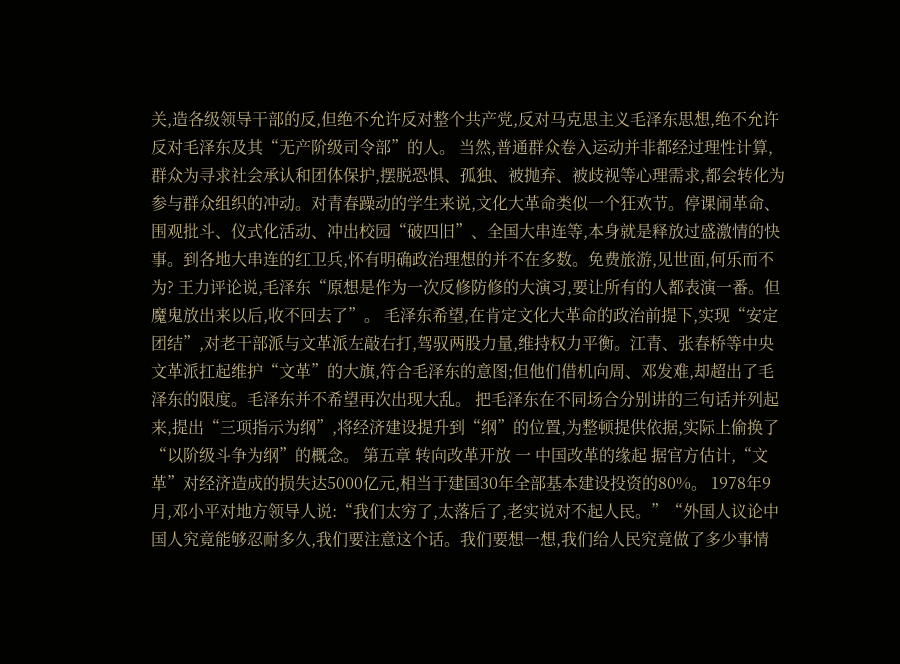关,造各级领导干部的反,但绝不允许反对整个共产党,反对马克思主义毛泽东思想,绝不允许反对毛泽东及其“无产阶级司令部”的人。 当然,普通群众卷入运动并非都经过理性计算,群众为寻求社会承认和团体保护,摆脱恐惧、孤独、被抛弃、被歧视等心理需求,都会转化为参与群众组织的冲动。对青春躁动的学生来说,文化大革命类似一个狂欢节。停课闹革命、围观批斗、仪式化活动、冲出校园“破四旧”、全国大串连等,本身就是释放过盛激情的快事。到各地大串连的红卫兵,怀有明确政治理想的并不在多数。免费旅游,见世面,何乐而不为? 王力评论说,毛泽东“原想是作为一次反修防修的大演习,要让所有的人都表演一番。但魔鬼放出来以后,收不回去了”。 毛泽东希望,在肯定文化大革命的政治前提下,实现“安定团结”,对老干部派与文革派左敲右打,驾驭两股力量,维持权力平衡。江青、张春桥等中央文革派扛起维护“文革”的大旗,符合毛泽东的意图;但他们借机向周、邓发难,却超出了毛泽东的限度。毛泽东并不希望再次出现大乱。 把毛泽东在不同场合分别讲的三句话并列起来,提出“三项指示为纲”,将经济建设提升到“纲”的位置,为整顿提供依据,实际上偷换了“以阶级斗争为纲”的概念。 第五章 转向改革开放 一 中国改革的缘起 据官方估计,“文革”对经济造成的损失达5000亿元,相当于建国30年全部基本建设投资的80%。 1978年9月,邓小平对地方领导人说:“我们太穷了,太落后了,老实说对不起人民。”“外国人议论中国人究竟能够忍耐多久,我们要注意这个话。我们要想一想,我们给人民究竟做了多少事情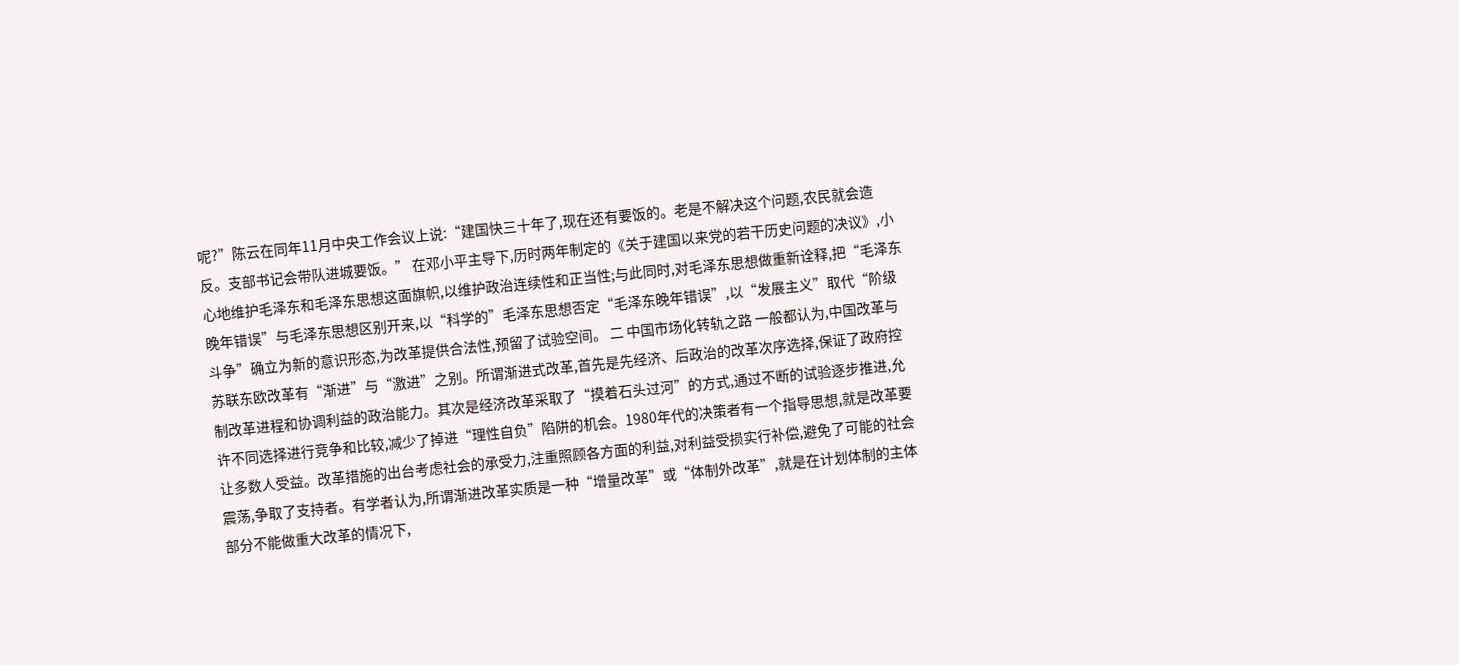呢?”陈云在同年11月中央工作会议上说:“建国快三十年了,现在还有要饭的。老是不解决这个问题,农民就会造反。支部书记会带队进城要饭。” 在邓小平主导下,历时两年制定的《关于建国以来党的若干历史问题的决议》,小心地维护毛泽东和毛泽东思想这面旗帜,以维护政治连续性和正当性;与此同时,对毛泽东思想做重新诠释,把“毛泽东晚年错误”与毛泽东思想区别开来,以“科学的”毛泽东思想否定“毛泽东晚年错误”,以“发展主义”取代“阶级斗争”确立为新的意识形态,为改革提供合法性,预留了试验空间。 二 中国市场化转轨之路 一般都认为,中国改革与苏联东欧改革有“渐进”与“激进”之别。所谓渐进式改革,首先是先经济、后政治的改革次序选择,保证了政府控制改革进程和协调利益的政治能力。其次是经济改革采取了“摸着石头过河”的方式,通过不断的试验逐步推进,允许不同选择进行竞争和比较,减少了掉进“理性自负”陷阱的机会。1980年代的决策者有一个指导思想,就是改革要让多数人受益。改革措施的出台考虑社会的承受力,注重照顾各方面的利益,对利益受损实行补偿,避免了可能的社会震荡,争取了支持者。有学者认为,所谓渐进改革实质是一种“增量改革”或“体制外改革”,就是在计划体制的主体部分不能做重大改革的情况下,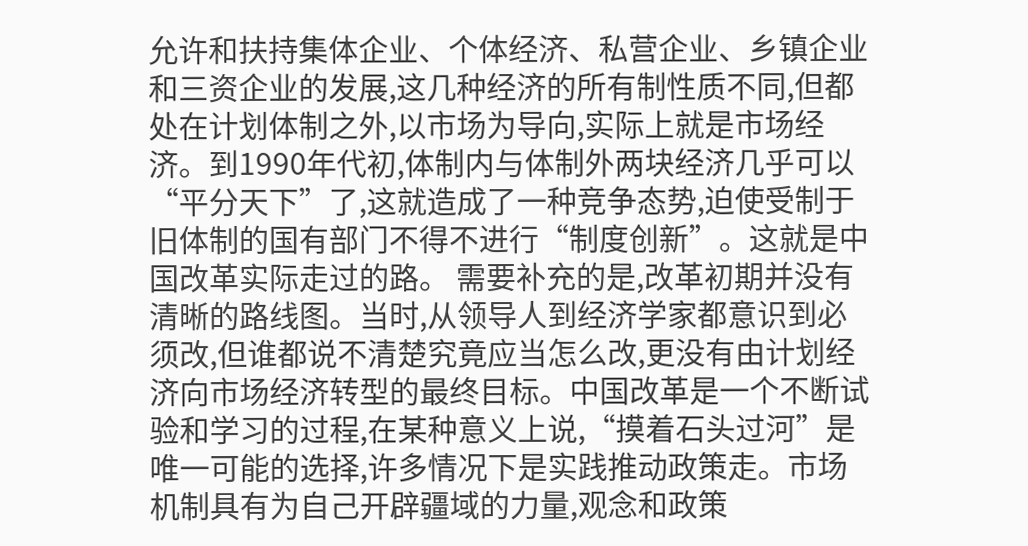允许和扶持集体企业、个体经济、私营企业、乡镇企业和三资企业的发展,这几种经济的所有制性质不同,但都处在计划体制之外,以市场为导向,实际上就是市场经济。到1990年代初,体制内与体制外两块经济几乎可以“平分天下”了,这就造成了一种竞争态势,迫使受制于旧体制的国有部门不得不进行“制度创新”。这就是中国改革实际走过的路。 需要补充的是,改革初期并没有清晰的路线图。当时,从领导人到经济学家都意识到必须改,但谁都说不清楚究竟应当怎么改,更没有由计划经济向市场经济转型的最终目标。中国改革是一个不断试验和学习的过程,在某种意义上说,“摸着石头过河”是唯一可能的选择,许多情况下是实践推动政策走。市场机制具有为自己开辟疆域的力量,观念和政策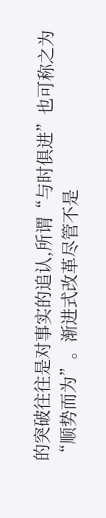的突破往往是对事实的追认,所谓“与时俱进”也可称之为“顺势而为”。渐进式改革尽管不是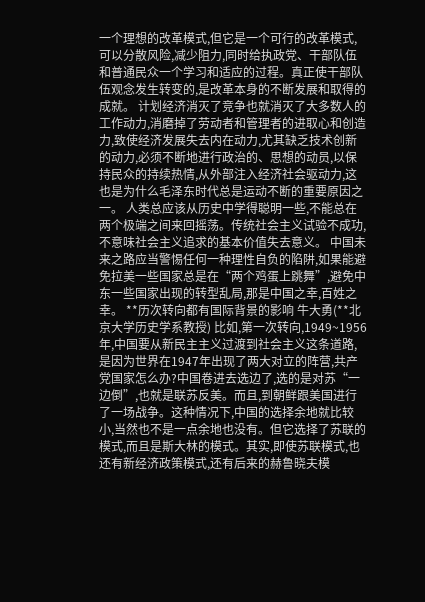一个理想的改革模式,但它是一个可行的改革模式,可以分散风险,减少阻力,同时给执政党、干部队伍和普通民众一个学习和适应的过程。真正使干部队伍观念发生转变的,是改革本身的不断发展和取得的成就。 计划经济消灭了竞争也就消灭了大多数人的工作动力,消磨掉了劳动者和管理者的进取心和创造力,致使经济发展失去内在动力,尤其缺乏技术创新的动力,必须不断地进行政治的、思想的动员,以保持民众的持续热情,从外部注入经济社会驱动力,这也是为什么毛泽东时代总是运动不断的重要原因之一。 人类总应该从历史中学得聪明一些,不能总在两个极端之间来回摇荡。传统社会主义试验不成功,不意味社会主义追求的基本价值失去意义。 中国未来之路应当警惕任何一种理性自负的陷阱,如果能避免拉美一些国家总是在“两个鸡蛋上跳舞”,避免中东一些国家出现的转型乱局,那是中国之幸,百姓之幸。 **历次转向都有国际背景的影响 牛大勇(**北京大学历史学系教授) 比如,第一次转向,1949~1956年,中国要从新民主主义过渡到社会主义这条道路,是因为世界在1947年出现了两大对立的阵营,共产党国家怎么办?中国卷进去选边了,选的是对苏“一边倒”,也就是联苏反美。而且,到朝鲜跟美国进行了一场战争。这种情况下,中国的选择余地就比较小,当然也不是一点余地也没有。但它选择了苏联的模式,而且是斯大林的模式。其实,即使苏联模式,也还有新经济政策模式,还有后来的赫鲁晓夫模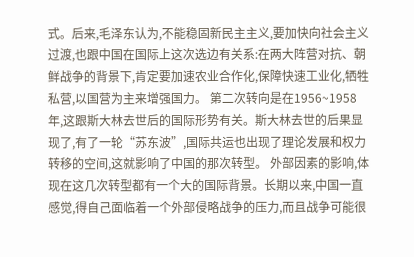式。后来,毛泽东认为,不能稳固新民主主义,要加快向社会主义过渡,也跟中国在国际上这次选边有关系:在两大阵营对抗、朝鲜战争的背景下,肯定要加速农业合作化,保障快速工业化,牺牲私营,以国营为主来增强国力。 第二次转向是在1956~1958年,这跟斯大林去世后的国际形势有关。斯大林去世的后果显现了,有了一轮“苏东波”,国际共运也出现了理论发展和权力转移的空间,这就影响了中国的那次转型。 外部因素的影响,体现在这几次转型都有一个大的国际背景。长期以来,中国一直感觉,得自己面临着一个外部侵略战争的压力,而且战争可能很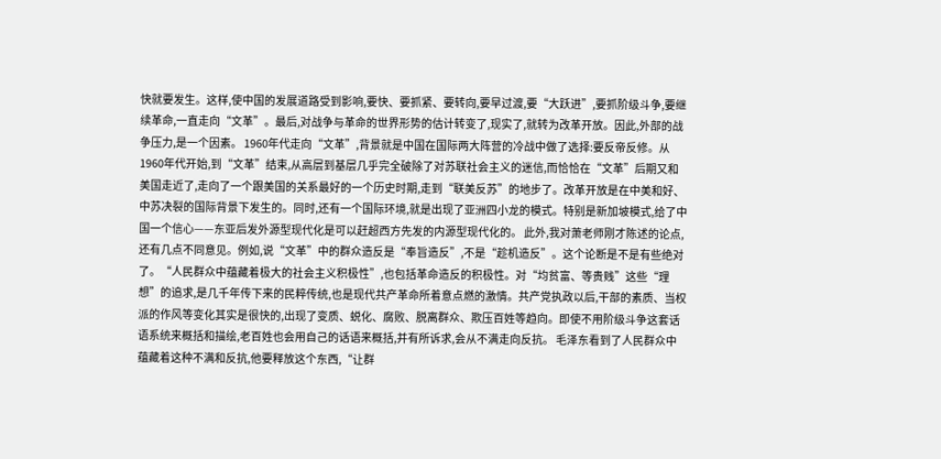快就要发生。这样,使中国的发展道路受到影响,要快、要抓紧、要转向,要早过渡,要“大跃进”,要抓阶级斗争,要继续革命,一直走向“文革”。最后,对战争与革命的世界形势的估计转变了,现实了,就转为改革开放。因此,外部的战争压力,是一个因素。 1960年代走向“文革”,背景就是中国在国际两大阵营的冷战中做了选择:要反帝反修。从1960年代开始,到“文革”结束,从高层到基层几乎完全破除了对苏联社会主义的迷信,而恰恰在“文革”后期又和美国走近了,走向了一个跟美国的关系最好的一个历史时期,走到“联美反苏”的地步了。改革开放是在中美和好、中苏决裂的国际背景下发生的。同时,还有一个国际环境,就是出现了亚洲四小龙的模式。特别是新加坡模式,给了中国一个信心——东亚后发外源型现代化是可以赶超西方先发的内源型现代化的。 此外,我对萧老师刚才陈述的论点,还有几点不同意见。例如,说“文革”中的群众造反是“奉旨造反”,不是“趁机造反”。这个论断是不是有些绝对了。“人民群众中蕴藏着极大的社会主义积极性”,也包括革命造反的积极性。对“均贫富、等贵贱”这些“理想”的追求,是几千年传下来的民粹传统,也是现代共产革命所着意点燃的激情。共产党执政以后,干部的素质、当权派的作风等变化其实是很快的,出现了变质、蜕化、腐败、脱离群众、欺压百姓等趋向。即使不用阶级斗争这套话语系统来概括和描绘,老百姓也会用自己的话语来概括,并有所诉求,会从不满走向反抗。 毛泽东看到了人民群众中蕴藏着这种不满和反抗,他要释放这个东西,“让群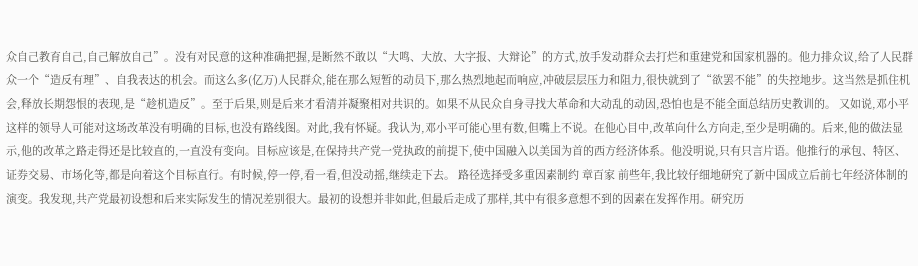众自己教育自己,自己解放自己”。没有对民意的这种准确把握,是断然不敢以“大鸣、大放、大字报、大辩论”的方式,放手发动群众去打烂和重建党和国家机器的。他力排众议,给了人民群众一个“造反有理”、自我表达的机会。而这么多(亿万)人民群众,能在那么短暂的动员下,那么热烈地起而响应,冲破层层压力和阻力,很快就到了“欲罢不能”的失控地步。这当然是抓住机会,释放长期怨恨的表现,是“趁机造反”。至于后果,则是后来才看清并凝聚相对共识的。如果不从民众自身寻找大革命和大动乱的动因,恐怕也是不能全面总结历史教训的。 又如说,邓小平这样的领导人可能对这场改革没有明确的目标,也没有路线图。对此,我有怀疑。我认为,邓小平可能心里有数,但嘴上不说。在他心目中,改革向什么方向走,至少是明确的。后来,他的做法显示,他的改革之路走得还是比较直的,一直没有变向。目标应该是,在保持共产党一党执政的前提下,使中国融入以美国为首的西方经济体系。他没明说,只有只言片语。他推行的承包、特区、证券交易、市场化等,都是向着这个目标直行。有时候,停一停,看一看,但没动摇,继续走下去。 路径选择受多重因素制约 章百家 前些年,我比较仔细地研究了新中国成立后前七年经济体制的演变。我发现,共产党最初设想和后来实际发生的情况差别很大。最初的设想并非如此,但最后走成了那样,其中有很多意想不到的因素在发挥作用。研究历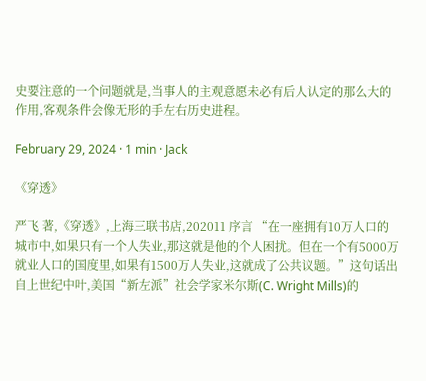史要注意的一个问题就是,当事人的主观意愿未必有后人认定的那么大的作用,客观条件会像无形的手左右历史进程。

February 29, 2024 · 1 min · Jack

《穿透》

严飞 著,《穿透》,上海三联书店,202011 序言 “在一座拥有10万人口的城市中,如果只有一个人失业,那这就是他的个人困扰。但在一个有5000万就业人口的国度里,如果有1500万人失业,这就成了公共议题。”这句话出自上世纪中叶,美国“新左派”社会学家米尔斯(C. Wright Mills)的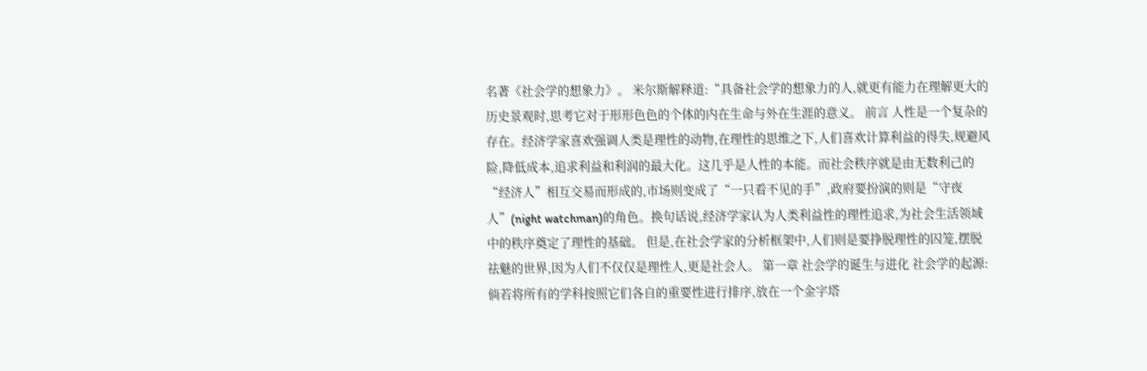名著《社会学的想象力》。 米尔斯解释道:“具备社会学的想象力的人,就更有能力在理解更大的历史景观时,思考它对于形形色色的个体的内在生命与外在生涯的意义。 前言 人性是一个复杂的存在。经济学家喜欢强调人类是理性的动物,在理性的思维之下,人们喜欢计算利益的得失,规避风险,降低成本,追求利益和利润的最大化。这几乎是人性的本能。而社会秩序就是由无数利己的“经济人”相互交易而形成的,市场则变成了“一只看不见的手”,政府要扮演的则是“守夜人”(night watchman)的角色。换句话说,经济学家认为人类利益性的理性追求,为社会生活领域中的秩序奠定了理性的基础。 但是,在社会学家的分析框架中,人们则是要挣脱理性的囚笼,摆脱祛魅的世界,因为人们不仅仅是理性人,更是社会人。 第一章 社会学的诞生与进化 社会学的起源: 倘若将所有的学科按照它们各自的重要性进行排序,放在一个金字塔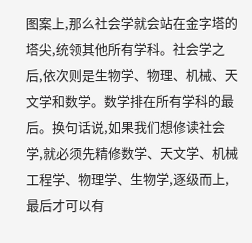图案上,那么社会学就会站在金字塔的塔尖,统领其他所有学科。社会学之后,依次则是生物学、物理、机械、天文学和数学。数学排在所有学科的最后。换句话说,如果我们想修读社会学,就必须先精修数学、天文学、机械工程学、物理学、生物学,逐级而上,最后才可以有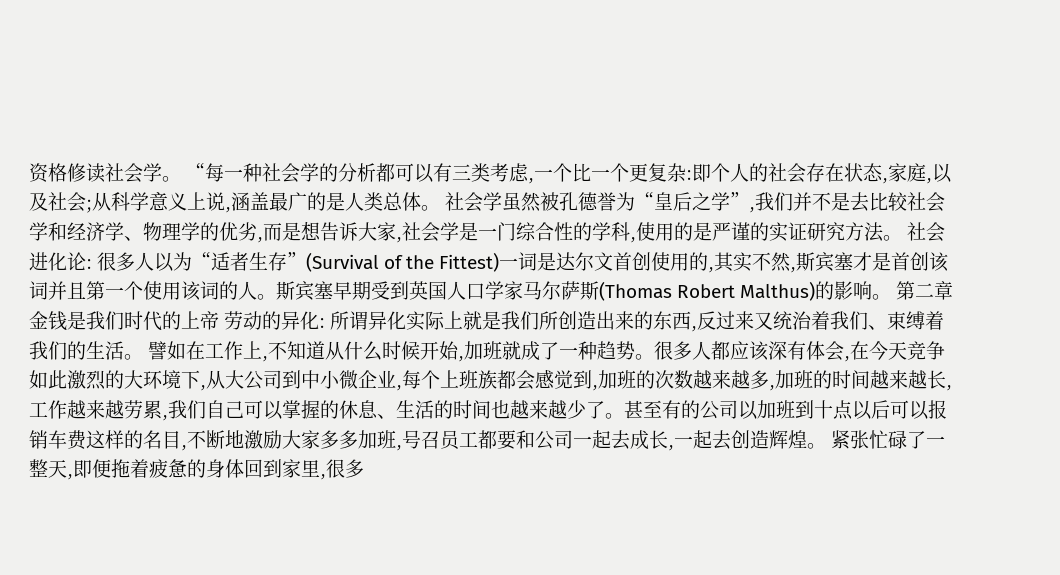资格修读社会学。 “每一种社会学的分析都可以有三类考虑,一个比一个更复杂:即个人的社会存在状态,家庭,以及社会;从科学意义上说,涵盖最广的是人类总体。 社会学虽然被孔德誉为“皇后之学”,我们并不是去比较社会学和经济学、物理学的优劣,而是想告诉大家,社会学是一门综合性的学科,使用的是严谨的实证研究方法。 社会进化论: 很多人以为“适者生存”(Survival of the Fittest)一词是达尔文首创使用的,其实不然,斯宾塞才是首创该词并且第一个使用该词的人。斯宾塞早期受到英国人口学家马尔萨斯(Thomas Robert Malthus)的影响。 第二章 金钱是我们时代的上帝 劳动的异化: 所谓异化实际上就是我们所创造出来的东西,反过来又统治着我们、束缚着我们的生活。 譬如在工作上,不知道从什么时候开始,加班就成了一种趋势。很多人都应该深有体会,在今天竞争如此激烈的大环境下,从大公司到中小微企业,每个上班族都会感觉到,加班的次数越来越多,加班的时间越来越长,工作越来越劳累,我们自己可以掌握的休息、生活的时间也越来越少了。甚至有的公司以加班到十点以后可以报销车费这样的名目,不断地激励大家多多加班,号召员工都要和公司一起去成长,一起去创造辉煌。 紧张忙碌了一整天,即便拖着疲惫的身体回到家里,很多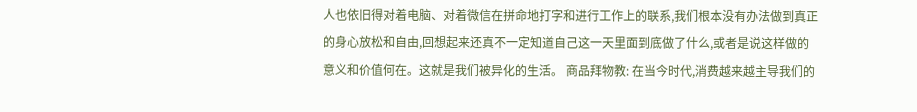人也依旧得对着电脑、对着微信在拼命地打字和进行工作上的联系,我们根本没有办法做到真正的身心放松和自由,回想起来还真不一定知道自己这一天里面到底做了什么,或者是说这样做的意义和价值何在。这就是我们被异化的生活。 商品拜物教: 在当今时代,消费越来越主导我们的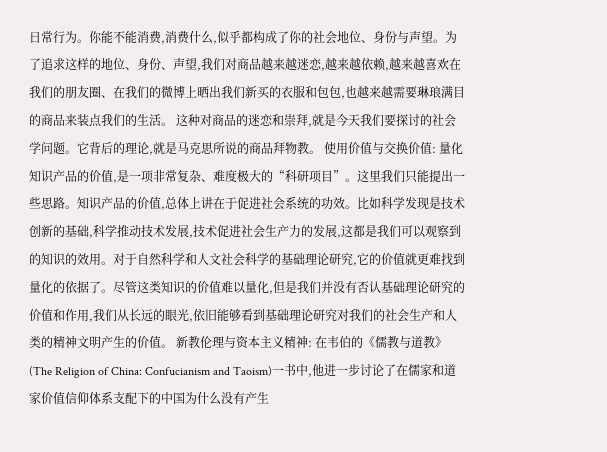日常行为。你能不能消费,消费什么,似乎都构成了你的社会地位、身份与声望。为了追求这样的地位、身份、声望,我们对商品越来越迷恋,越来越依赖,越来越喜欢在我们的朋友圈、在我们的微博上晒出我们新买的衣服和包包,也越来越需要琳琅满目的商品来装点我们的生活。 这种对商品的迷恋和崇拜,就是今天我们要探讨的社会学问题。它背后的理论,就是马克思所说的商品拜物教。 使用价值与交换价值: 量化知识产品的价值,是一项非常复杂、难度极大的“科研项目”。这里我们只能提出一些思路。知识产品的价值,总体上讲在于促进社会系统的功效。比如科学发现是技术创新的基础,科学推动技术发展,技术促进社会生产力的发展,这都是我们可以观察到的知识的效用。对于自然科学和人文社会科学的基础理论研究,它的价值就更难找到量化的依据了。尽管这类知识的价值难以量化,但是我们并没有否认基础理论研究的价值和作用,我们从长远的眼光,依旧能够看到基础理论研究对我们的社会生产和人类的精神文明产生的价值。 新教伦理与资本主义精神: 在韦伯的《儒教与道教》(The Religion of China: Confucianism and Taoism)一书中,他进一步讨论了在儒家和道家价值信仰体系支配下的中国为什么没有产生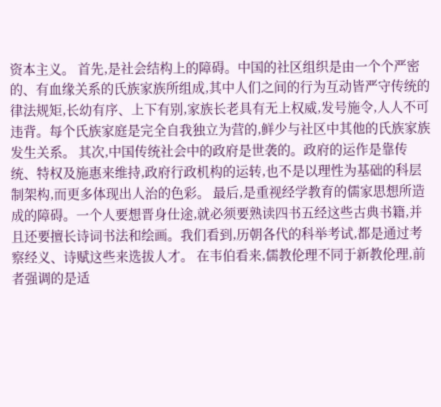资本主义。 首先,是社会结构上的障碍。中国的社区组织是由一个个严密的、有血缘关系的氏族家族所组成,其中人们之间的行为互动皆严守传统的律法规矩,长幼有序、上下有别,家族长老具有无上权威,发号施令,人人不可违背。每个氏族家庭是完全自我独立为营的,鲜少与社区中其他的氏族家族发生关系。 其次,中国传统社会中的政府是世袭的。政府的运作是靠传统、特权及施惠来维持,政府行政机构的运转,也不是以理性为基础的科层制架构,而更多体现出人治的色彩。 最后,是重视经学教育的儒家思想所造成的障碍。一个人要想晋身仕途,就必须要熟读四书五经这些古典书籍,并且还要擅长诗词书法和绘画。我们看到,历朝各代的科举考试,都是通过考察经义、诗赋这些来选拔人才。 在韦伯看来,儒教伦理不同于新教伦理,前者强调的是适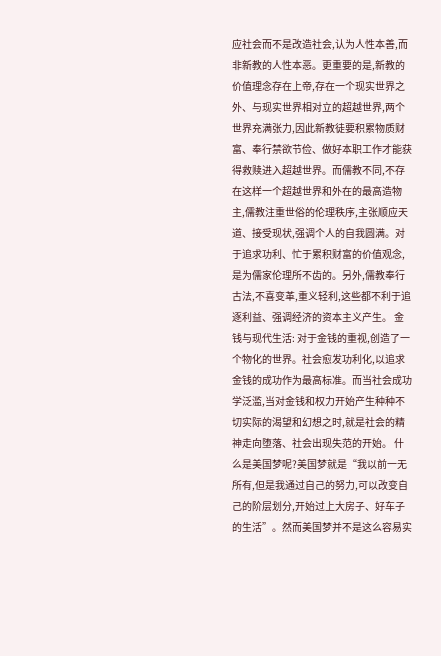应社会而不是改造社会,认为人性本善,而非新教的人性本恶。更重要的是,新教的价值理念存在上帝,存在一个现实世界之外、与现实世界相对立的超越世界,两个世界充满张力,因此新教徒要积累物质财富、奉行禁欲节俭、做好本职工作才能获得救赎进入超越世界。而儒教不同,不存在这样一个超越世界和外在的最高造物主,儒教注重世俗的伦理秩序,主张顺应天道、接受现状,强调个人的自我圆满。对于追求功利、忙于累积财富的价值观念,是为儒家伦理所不齿的。另外,儒教奉行古法,不喜变革,重义轻利,这些都不利于追逐利益、强调经济的资本主义产生。 金钱与现代生活: 对于金钱的重视,创造了一个物化的世界。社会愈发功利化,以追求金钱的成功作为最高标准。而当社会成功学泛滥,当对金钱和权力开始产生种种不切实际的渴望和幻想之时,就是社会的精神走向堕落、社会出现失范的开始。 什么是美国梦呢?美国梦就是“我以前一无所有,但是我通过自己的努力,可以改变自己的阶层划分,开始过上大房子、好车子的生活”。然而美国梦并不是这么容易实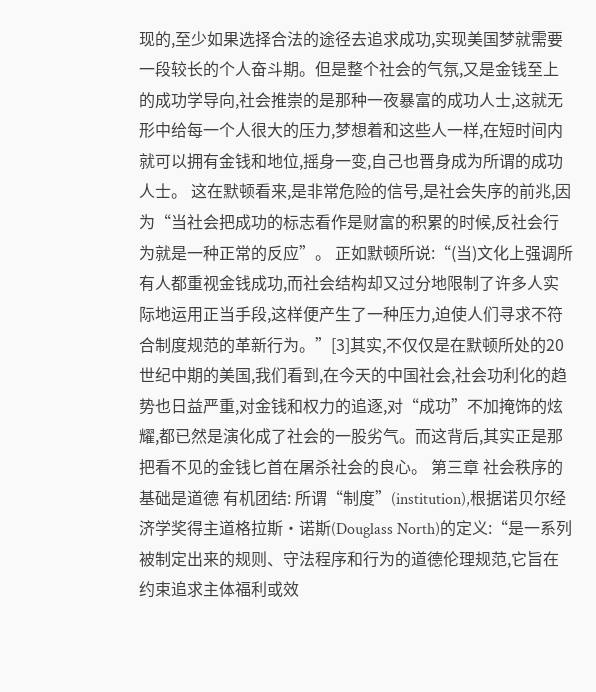现的,至少如果选择合法的途径去追求成功,实现美国梦就需要一段较长的个人奋斗期。但是整个社会的气氛,又是金钱至上的成功学导向,社会推崇的是那种一夜暴富的成功人士,这就无形中给每一个人很大的压力,梦想着和这些人一样,在短时间内就可以拥有金钱和地位,摇身一变,自己也晋身成为所谓的成功人士。 这在默顿看来,是非常危险的信号,是社会失序的前兆,因为“当社会把成功的标志看作是财富的积累的时候,反社会行为就是一种正常的反应”。 正如默顿所说:“(当)文化上强调所有人都重视金钱成功,而社会结构却又过分地限制了许多人实际地运用正当手段,这样便产生了一种压力,迫使人们寻求不符合制度规范的革新行为。”[3]其实,不仅仅是在默顿所处的20世纪中期的美国,我们看到,在今天的中国社会,社会功利化的趋势也日益严重,对金钱和权力的追逐,对“成功”不加掩饰的炫耀,都已然是演化成了社会的一股劣气。而这背后,其实正是那把看不见的金钱匕首在屠杀社会的良心。 第三章 社会秩序的基础是道德 有机团结: 所谓“制度”(institution),根据诺贝尔经济学奖得主道格拉斯·诺斯(Douglass North)的定义:“是一系列被制定出来的规则、守法程序和行为的道德伦理规范,它旨在约束追求主体福利或效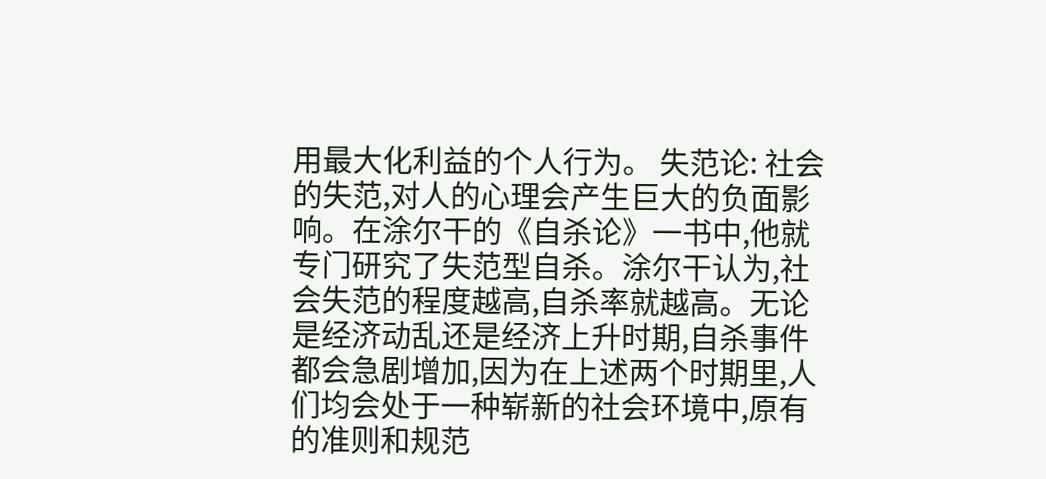用最大化利益的个人行为。 失范论: 社会的失范,对人的心理会产生巨大的负面影响。在涂尔干的《自杀论》一书中,他就专门研究了失范型自杀。涂尔干认为,社会失范的程度越高,自杀率就越高。无论是经济动乱还是经济上升时期,自杀事件都会急剧增加,因为在上述两个时期里,人们均会处于一种崭新的社会环境中,原有的准则和规范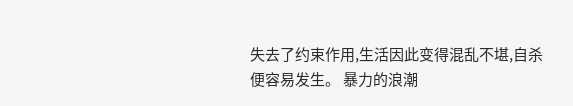失去了约束作用,生活因此变得混乱不堪,自杀便容易发生。 暴力的浪潮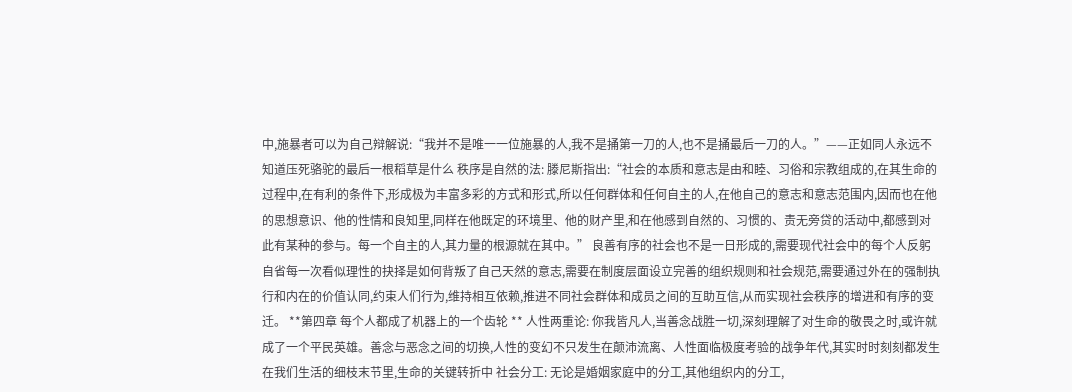中,施暴者可以为自己辩解说:“我并不是唯一一位施暴的人,我不是捅第一刀的人,也不是捅最后一刀的人。”——正如同人永远不知道压死骆驼的最后一根稻草是什么 秩序是自然的法: 滕尼斯指出:“社会的本质和意志是由和睦、习俗和宗教组成的,在其生命的过程中,在有利的条件下,形成极为丰富多彩的方式和形式,所以任何群体和任何自主的人,在他自己的意志和意志范围内,因而也在他的思想意识、他的性情和良知里,同样在他既定的环境里、他的财产里,和在他感到自然的、习惯的、责无旁贷的活动中,都感到对此有某种的参与。每一个自主的人,其力量的根源就在其中。” 良善有序的社会也不是一日形成的,需要现代社会中的每个人反躬自省每一次看似理性的抉择是如何背叛了自己天然的意志,需要在制度层面设立完善的组织规则和社会规范,需要通过外在的强制执行和内在的价值认同,约束人们行为,维持相互依赖,推进不同社会群体和成员之间的互助互信,从而实现社会秩序的增进和有序的变迁。 **第四章 每个人都成了机器上的一个齿轮 ** 人性两重论: 你我皆凡人,当善念战胜一切,深刻理解了对生命的敬畏之时,或许就成了一个平民英雄。善念与恶念之间的切换,人性的变幻不只发生在颠沛流离、人性面临极度考验的战争年代,其实时时刻刻都发生在我们生活的细枝末节里,生命的关键转折中 社会分工: 无论是婚姻家庭中的分工,其他组织内的分工,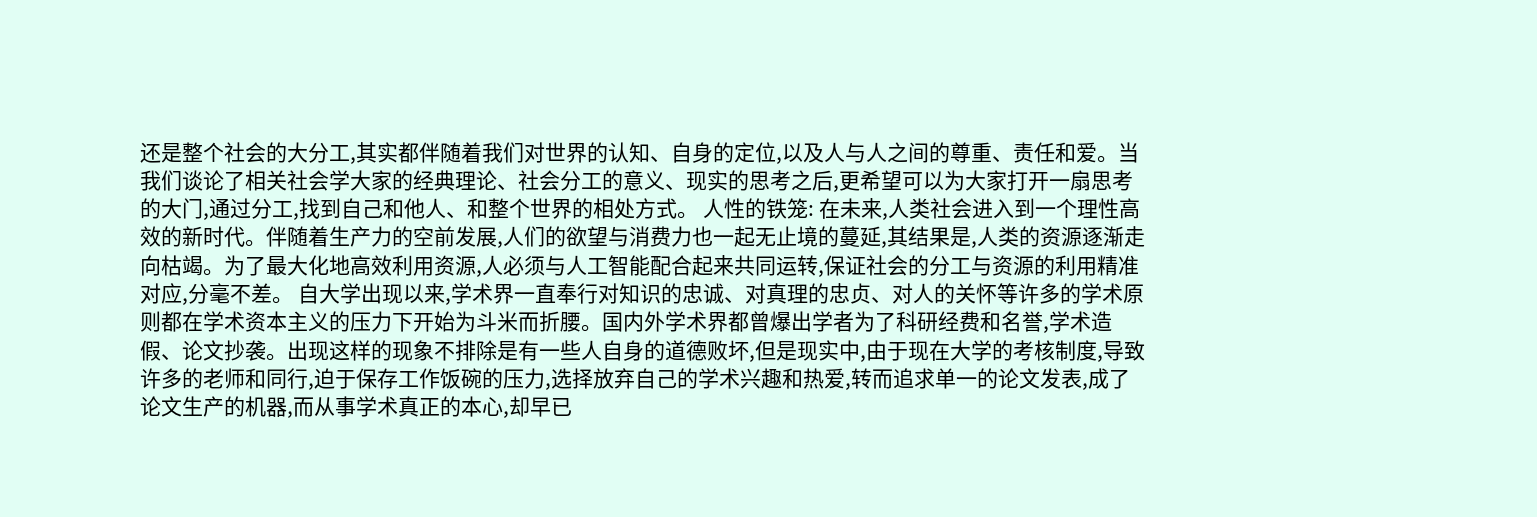还是整个社会的大分工,其实都伴随着我们对世界的认知、自身的定位,以及人与人之间的尊重、责任和爱。当我们谈论了相关社会学大家的经典理论、社会分工的意义、现实的思考之后,更希望可以为大家打开一扇思考的大门,通过分工,找到自己和他人、和整个世界的相处方式。 人性的铁笼: 在未来,人类社会进入到一个理性高效的新时代。伴随着生产力的空前发展,人们的欲望与消费力也一起无止境的蔓延,其结果是,人类的资源逐渐走向枯竭。为了最大化地高效利用资源,人必须与人工智能配合起来共同运转,保证社会的分工与资源的利用精准对应,分毫不差。 自大学出现以来,学术界一直奉行对知识的忠诚、对真理的忠贞、对人的关怀等许多的学术原则都在学术资本主义的压力下开始为斗米而折腰。国内外学术界都曾爆出学者为了科研经费和名誉,学术造假、论文抄袭。出现这样的现象不排除是有一些人自身的道德败坏,但是现实中,由于现在大学的考核制度,导致许多的老师和同行,迫于保存工作饭碗的压力,选择放弃自己的学术兴趣和热爱,转而追求单一的论文发表,成了论文生产的机器,而从事学术真正的本心,却早已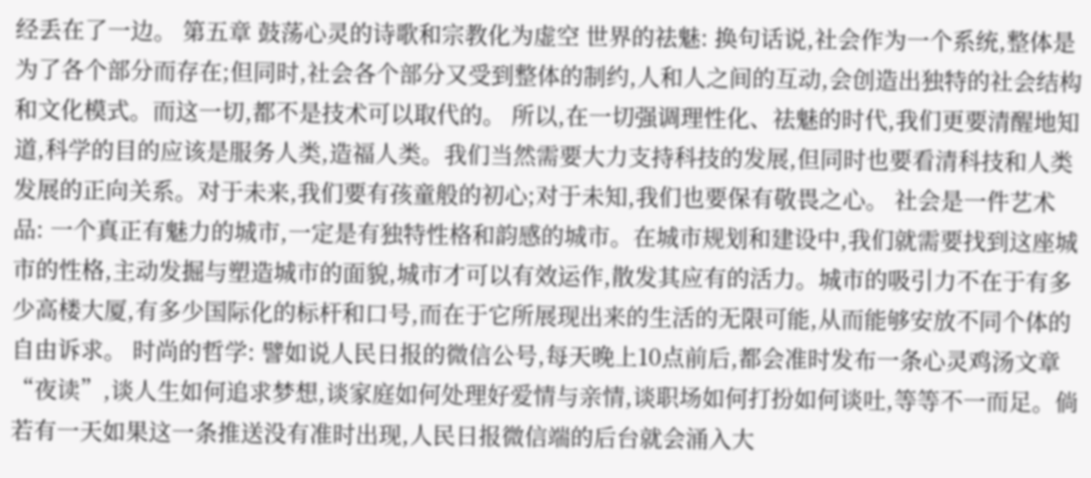经丢在了一边。 第五章 鼓荡心灵的诗歌和宗教化为虚空 世界的祛魅: 换句话说,社会作为一个系统,整体是为了各个部分而存在;但同时,社会各个部分又受到整体的制约,人和人之间的互动,会创造出独特的社会结构和文化模式。而这一切,都不是技术可以取代的。 所以,在一切强调理性化、祛魅的时代,我们更要清醒地知道,科学的目的应该是服务人类,造福人类。我们当然需要大力支持科技的发展,但同时也要看清科技和人类发展的正向关系。对于未来,我们要有孩童般的初心;对于未知,我们也要保有敬畏之心。 社会是一件艺术品: 一个真正有魅力的城市,一定是有独特性格和韵感的城市。在城市规划和建设中,我们就需要找到这座城市的性格,主动发掘与塑造城市的面貌,城市才可以有效运作,散发其应有的活力。城市的吸引力不在于有多少高楼大厦,有多少国际化的标杆和口号,而在于它所展现出来的生活的无限可能,从而能够安放不同个体的自由诉求。 时尚的哲学: 譬如说人民日报的微信公号,每天晚上10点前后,都会准时发布一条心灵鸡汤文章“夜读”,谈人生如何追求梦想,谈家庭如何处理好爱情与亲情,谈职场如何打扮如何谈吐,等等不一而足。倘若有一天如果这一条推送没有准时出现,人民日报微信端的后台就会涌入大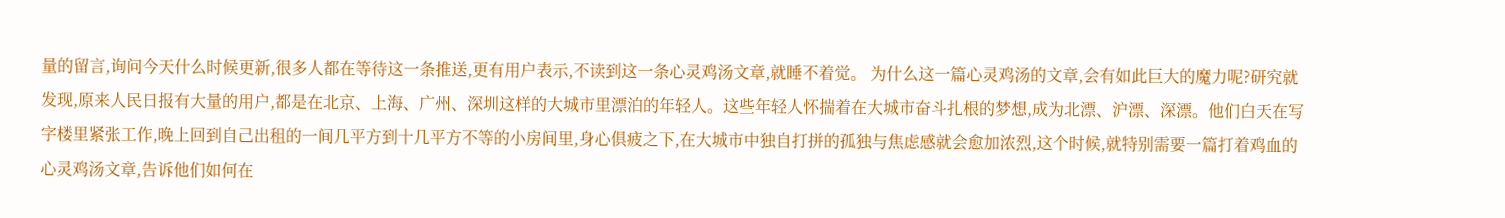量的留言,询问今天什么时候更新,很多人都在等待这一条推送,更有用户表示,不读到这一条心灵鸡汤文章,就睡不着觉。 为什么这一篇心灵鸡汤的文章,会有如此巨大的魔力呢?研究就发现,原来人民日报有大量的用户,都是在北京、上海、广州、深圳这样的大城市里漂泊的年轻人。这些年轻人怀揣着在大城市奋斗扎根的梦想,成为北漂、沪漂、深漂。他们白天在写字楼里紧张工作,晚上回到自己出租的一间几平方到十几平方不等的小房间里,身心俱疲之下,在大城市中独自打拼的孤独与焦虑感就会愈加浓烈,这个时候,就特别需要一篇打着鸡血的心灵鸡汤文章,告诉他们如何在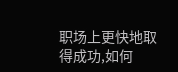职场上更快地取得成功,如何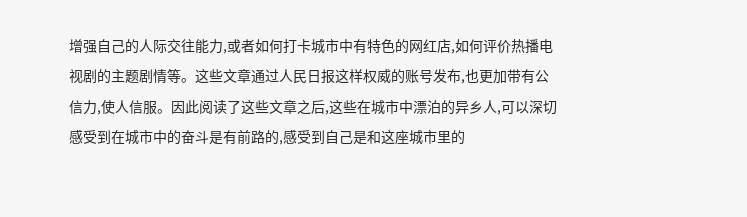增强自己的人际交往能力,或者如何打卡城市中有特色的网红店,如何评价热播电视剧的主题剧情等。这些文章通过人民日报这样权威的账号发布,也更加带有公信力,使人信服。因此阅读了这些文章之后,这些在城市中漂泊的异乡人,可以深切感受到在城市中的奋斗是有前路的,感受到自己是和这座城市里的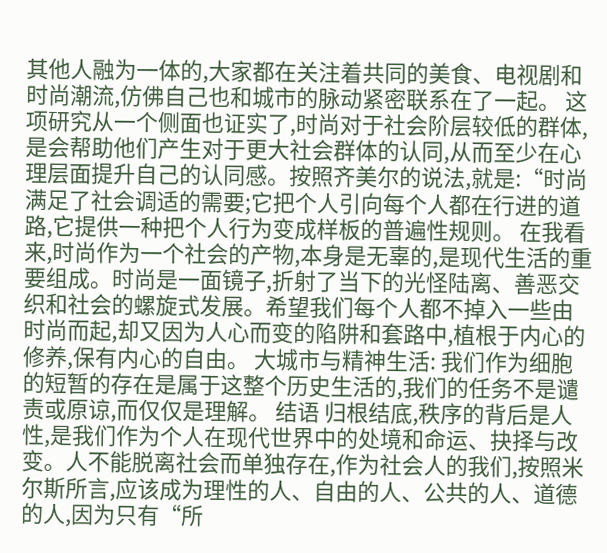其他人融为一体的,大家都在关注着共同的美食、电视剧和时尚潮流,仿佛自己也和城市的脉动紧密联系在了一起。 这项研究从一个侧面也证实了,时尚对于社会阶层较低的群体,是会帮助他们产生对于更大社会群体的认同,从而至少在心理层面提升自己的认同感。按照齐美尔的说法,就是:“时尚满足了社会调适的需要;它把个人引向每个人都在行进的道路,它提供一种把个人行为变成样板的普遍性规则。 在我看来,时尚作为一个社会的产物,本身是无辜的,是现代生活的重要组成。时尚是一面镜子,折射了当下的光怪陆离、善恶交织和社会的螺旋式发展。希望我们每个人都不掉入一些由时尚而起,却又因为人心而变的陷阱和套路中,植根于内心的修养,保有内心的自由。 大城市与精神生活: 我们作为细胞的短暂的存在是属于这整个历史生活的,我们的任务不是谴责或原谅,而仅仅是理解。 结语 归根结底,秩序的背后是人性,是我们作为个人在现代世界中的处境和命运、抉择与改变。人不能脱离社会而单独存在,作为社会人的我们,按照米尔斯所言,应该成为理性的人、自由的人、公共的人、道德的人,因为只有“所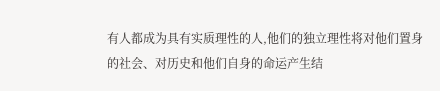有人都成为具有实质理性的人,他们的独立理性将对他们置身的社会、对历史和他们自身的命运产生结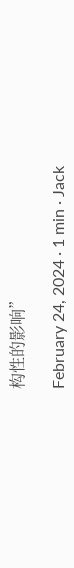构性的影响”

February 24, 2024 · 1 min · Jack